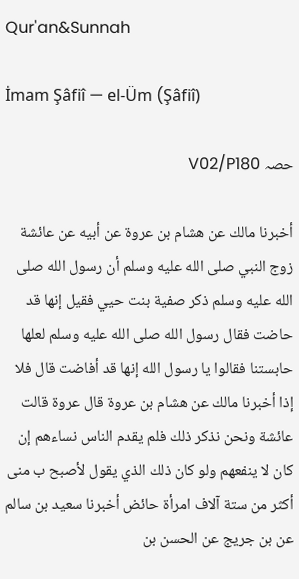Qur'an&Sunnah

İmam Şâfiî — el-Üm (Şâfiî)

حصہ V02/P180

أخبرنا مالك عن هشام بن عروة عن أبيه عن عائشة زوج النبي صلى الله عليه وسلم أن رسول الله صلى الله عليه وسلم ذكر صفية بنت حيي فقيل إنها قد حاضت فقال رسول الله صلى الله عليه وسلم لعلها حابستنا فقالوا يا رسول الله إنها قد أفاضت قال فلا إذا أخبرنا مالك عن هشام بن عروة قال عروة قالت عائشة ونحن نذكر ذلك فلم يقدم الناس نساءهم إن كان لا ينفعهم ولو كان ذلك الذي يقول لأصبح ب منى أكثر من ستة آلاف امرأة حائض أخبرنا سعيد بن سالم عن بن جريج عن الحسن بن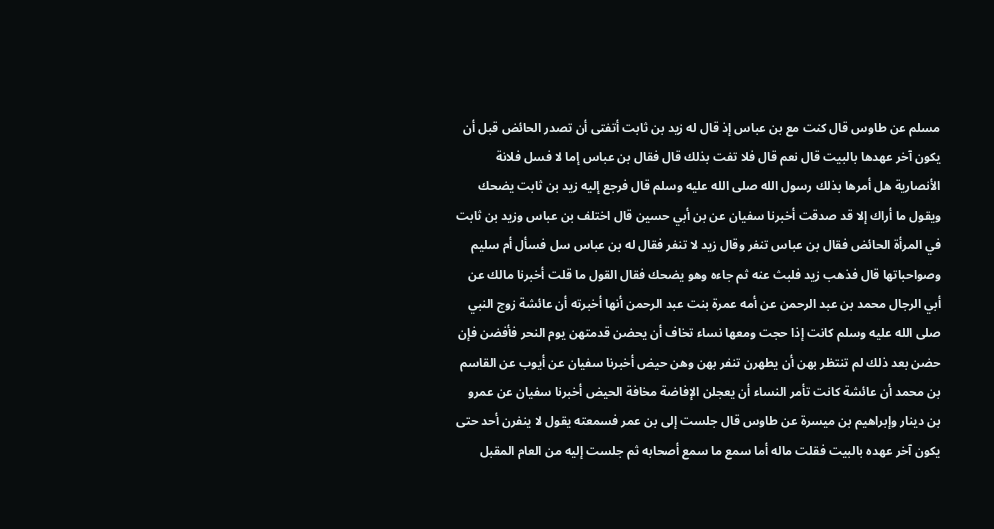مسلم عن طاوس قال كنت مع بن عباس إذ قال له زيد بن ثابت أتفتى أن تصدر الحائض قبل أن يكون آخر عهدها بالبيت قال نعم قال فلا تفت بذلك قال فقال بن عباس إما لا فسل فلانة الأنصارية هل أمرها بذلك رسول الله صلى الله عليه وسلم قال فرجع إليه زيد بن ثابت يضحك ويقول ما أراك إلا قد صدقت أخبرنا سفيان عن بن أبي حسين قال اختلف بن عباس وزيد بن ثابت في المرأة الحائض فقال بن عباس تنفر وقال زيد لا تنفر فقال له بن عباس سل فسأل أم سليم وصواحباتها قال فذهب زيد فلبث عنه ثم جاءه وهو يضحك فقال القول ما قلت أخبرنا مالك عن أبي الرجال محمد بن عبد الرحمن عن أمه عمرة بنت عبد الرحمن أنها أخبرته أن عائشة زوج النبي صلى الله عليه وسلم كانت إذا حجت ومعها نساء تخاف أن يحضن قدمتهن يوم النحر فأفضن فإن حضن بعد ذلك لم تنتظر بهن أن يطهرن تنفر بهن وهن حيض أخبرنا سفيان عن أيوب عن القاسم بن محمد أن عائشة كانت تأمر النساء أن يعجلن الإفاضة مخافة الحيض أخبرنا سفيان عن عمرو بن دينار وإبراهيم بن ميسرة عن طاوس قال جلست إلى بن عمر فسمعته يقول لا ينفرن أحد حتى يكون آخر عهده بالبيت فقلت ماله أما سمع ما سمع أصحابه ثم جلست إليه من العام المقبل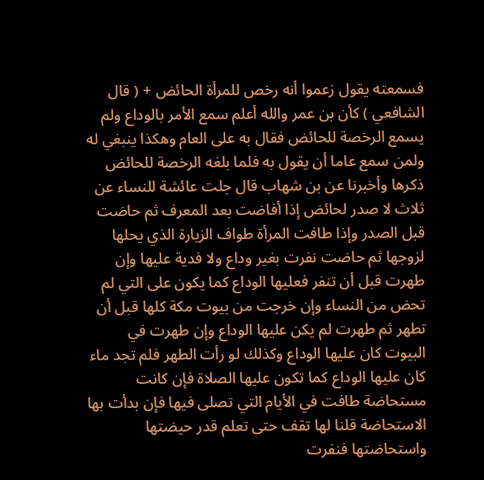فسمعته يقول زعموا أنه رخص للمرأة الحائض + ( قال الشافعي ) كأن بن عمر والله أعلم سمع الأمر بالوداع ولم يسمع الرخصة للحائض فقال به على العام وهكذا ينبغي له ولمن سمع عاما أن يقول به فلما بلغه الرخصة للحائض ذكرها وأخبرنا عن بن شهاب قال جلت عائشة للنساء عن ثلاث لا صدر لحائض إذا أفاضت بعد المعرف ثم حاضت قبل الصدر وإذا طافت المرأة طواف الزيارة الذي يحلها لزوجها ثم حاضت نفرت بغير وداع ولا فدية عليها وإن طهرت قبل أن تنفر فعليها الوداع كما يكون على التي لم تحض من النساء وإن خرجت من بيوت مكة كلها قبل أن تطهر ثم طهرت لم يكن عليها الوداع وإن طهرت في البيوت كان عليها الوداع وكذلك لو رأت الطهر فلم تجد ماء كان عليها الوداع كما تكون عليها الصلاة فإن كانت مستحاضة طافت في الأيام التي تصلى فيها فإن بدأت بها الاستحاضة قلنا لها تقف حتى تعلم قدر حيضتها واستحاضتها فنفرت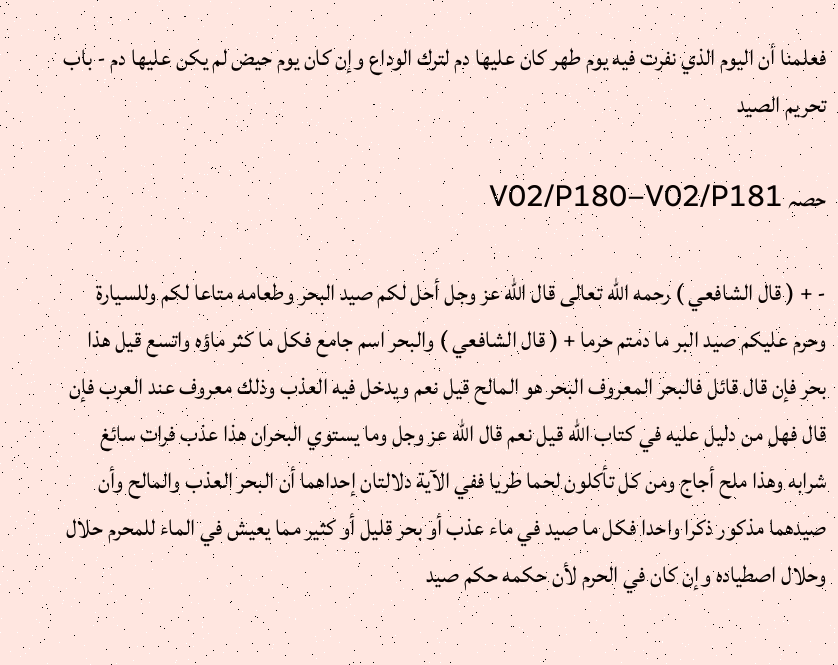فعلمنا أن اليوم الذي نفرت فيه يوم طهر كان عليها دم لترك الوداع وإن كان يوم حيض لم يكن عليها دم - باب تحريم الصيد

حصہ V02/P180–V02/P181

- + ( قال الشافعي ) رحمه الله تعالى قال الله عز وجل أحل لكم صيد البحر وطعامه متاعا لكم وللسيارة وحرم عليكم صيد البر ما دمتم حرما + ( قال الشافعي ) والبحر اسم جامع فكل ما كثر ماؤه واتسع قيل هذا بحر فإن قال قائل فالبحر المعروف البحر هو المالح قيل نعم ويدخل فيه العذب وذلك معروف عند العرب فإن قال فهل من دليل عليه في كتاب الله قيل نعم قال الله عز وجل وما يستوي البحران هذا عذب فرات سائغ شرابه وهذا ملح أجاج ومن كل تأكلون لحما طريا ففي الآية دلالتان إحداهما أن البحر العذب والمالح وأن صيدهما مذكور ذكرا واحدا فكل ما صيد في ماء عذب أو بحر قليل أو كثير مما يعيش في الماء للمحرم حلال وحلال اصطياده وإن كان في الحرم لأن حكمه حكم صيد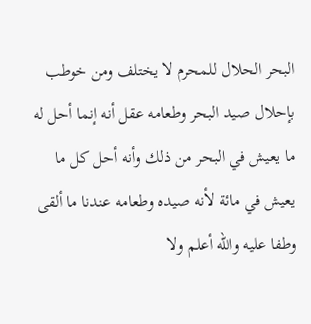البحر الحلال للمحرم لا يختلف ومن خوطب بإحلال صيد البحر وطعامه عقل أنه إنما أحل له ما يعيش في البحر من ذلك وأنه أحل كل ما يعيش في مائة لأنه صيده وطعامه عندنا ما ألقى وطفا عليه والله أعلم ولا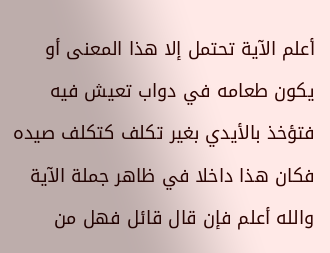أعلم الآية تحتمل إلا هذا المعنى أو يكون طعامه في دواب تعيش فيه فتؤخذ بالأيدي بغير تكلف كتكلف صيده فكان هذا داخلا في ظاهر جملة الآية والله أعلم فإن قال قائل فهل من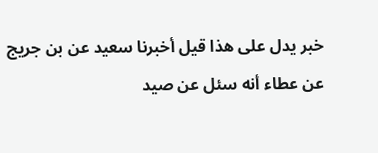خبر يدل على هذا قيل أخبرنا سعيد عن بن جريج عن عطاء أنه سئل عن صيد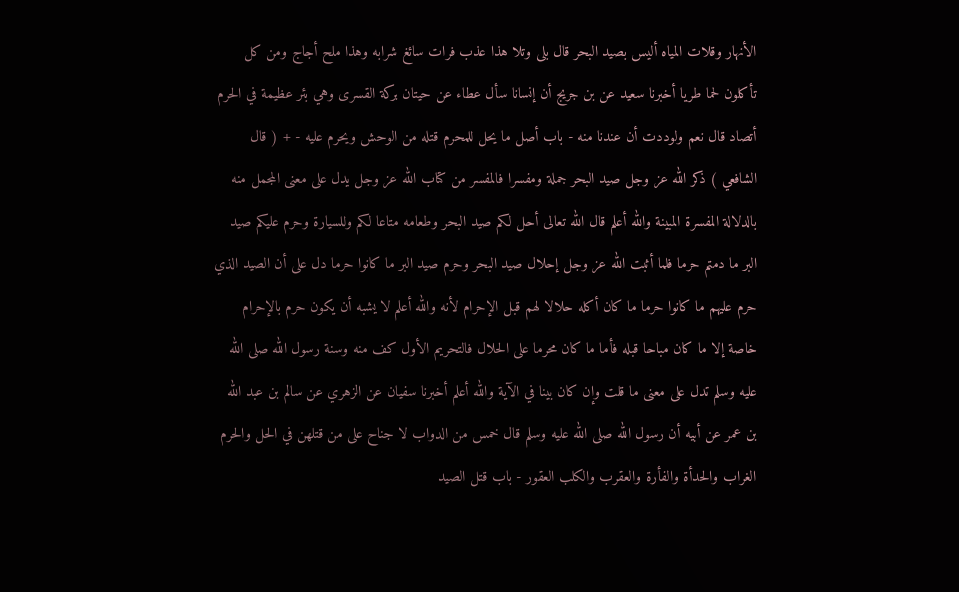الأنهار وقلات المياه أليس بصيد البحر قال بلى وتلا هذا عذب فرات سائغ شرابه وهذا ملح أجاج ومن كل تأكلون لحما طريا أخبرنا سعيد عن بن جريج أن إنسانا سأل عطاء عن حيتان بركة القسرى وهي بئر عظيمة في الحرم أتصاد قال نعم ولوددت أن عندنا منه - باب أصل ما يحل للمحرم قتله من الوحش ويحرم عليه - + ( قال الشافعي ) ذكر الله عز وجل صيد البحر جملة ومفسرا فالمفسر من كتاب الله عز وجل يدل على معنى المجمل منه بالدلالة المفسرة المبينة والله أعلم قال الله تعالى أحل لكم صيد البحر وطعامه متاعا لكم وللسيارة وحرم عليكم صيد البر ما دمتم حرما فلما أثبت الله عز وجل إحلال صيد البحر وحرم صيد البر ما كانوا حرما دل على أن الصيد الذي حرم عليهم ما كانوا حرما ما كان أكله حلالا لهم قبل الإحرام لأنه والله أعلم لا يشبه أن يكون حرم بالإحرام خاصة إلا ما كان مباحا قبله فأما ما كان محرما على الحلال فالتحريم الأول كف منه وسنة رسول الله صلى الله عليه وسلم تدل على معنى ما قلت وإن كان بينا في الآية والله أعلم أخبرنا سفيان عن الزهري عن سالم بن عبد الله بن عمر عن أبيه أن رسول الله صلى الله عليه وسلم قال خمس من الدواب لا جناح على من قتلهن في الحل والحرم الغراب والحدأة والفأرة والعقرب والكلب العقور - باب قتل الصيد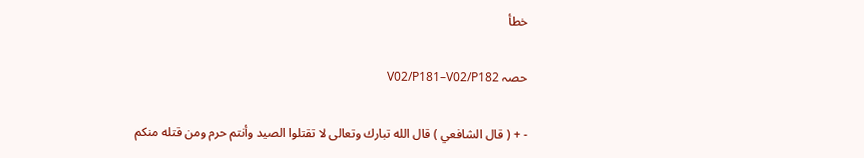خطأ

حصہ V02/P181–V02/P182

- + ( قال الشافعي ) قال الله تبارك وتعالى لا تقتلوا الصيد وأنتم حرم ومن قتله منكم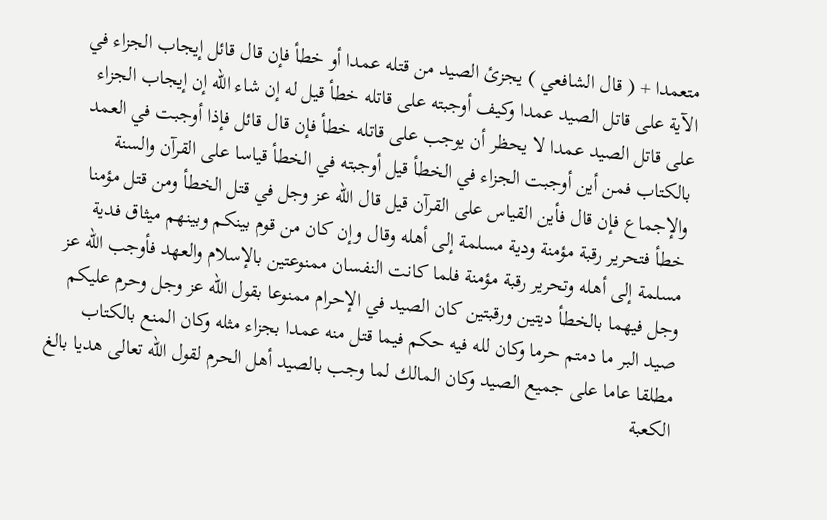متعمدا + ( قال الشافعي ) يجزئ الصيد من قتله عمدا أو خطأ فإن قال قائل إيجاب الجزاء في الآية على قاتل الصيد عمدا وكيف أوجبته على قاتله خطأ قيل له إن شاء الله إن إيجاب الجزاء على قاتل الصيد عمدا لا يحظر أن يوجب على قاتله خطأ فإن قال قائل فإذا أوجبت في العمد بالكتاب فمن أين أوجبت الجزاء في الخطأ قيل أوجبته في الخطأ قياسا على القرآن والسنة والإجماع فإن قال فأين القياس على القرآن قيل قال الله عز وجل في قتل الخطأ ومن قتل مؤمنا خطأ فتحرير رقبة مؤمنة ودية مسلمة إلى أهله وقال وإن كان من قوم بينكم وبينهم ميثاق فدية مسلمة إلى أهله وتحرير رقبة مؤمنة فلما كانت النفسان ممنوعتين بالإسلام والعهد فأوجب الله عز وجل فيهما بالخطأ ديتين ورقبتين كان الصيد في الإحرام ممنوعا بقول الله عز وجل وحرم عليكم صيد البر ما دمتم حرما وكان لله فيه حكم فيما قتل منه عمدا بجزاء مثله وكان المنع بالكتاب مطلقا عاما على جميع الصيد وكان المالك لما وجب بالصيد أهل الحرم لقول الله تعالى هديا بالغ الكعبة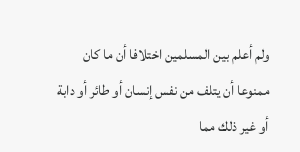ولم أعلم بين المسلمين اختلافا أن ما كان ممنوعا أن يتلف من نفس إنسان أو طائر أو دابة أو غير ذلك مما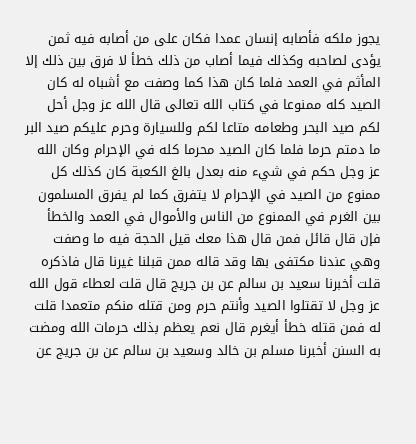يجوز ملكه فأصابه إنسان عمدا فكان على من أصابه فيه ثمن يؤدى لصاحبه وكذلك فيما أصاب من ذلك خطأ لا فرق بين ذلك إلا المأثم في العمد فلما كان هذا كما وصفت مع أشباه له كان الصيد كله ممنوعا في كتاب الله تعالى قال الله عز وجل أحل لكم صيد البحر وطعامه متاعا لكم وللسيارة وحرم عليكم صيد البر ما دمتم حرما فلما كان الصيد محرما كله في الإحرام وكان الله عز وجل حكم في شيء منه بعدل بالغ الكعبة كان كذلك كل ممنوع من الصيد في الإحرام لا يتفرق كما لم يفرق المسلمون بين الغرم في الممنوع من الناس والأموال في العمد والخطأ فإن قال قائل فمن قال هذا معك قيل الحجة فيه ما وصفت وهي عندنا مكتفى بها وقد قاله ممن قبلنا غيرنا قال فاذكره قلت أخبرنا سعيد بن سالم عن بن جريج قال قلت لعطاء قول الله عز وجل لا تقتلوا الصيد وأنتم حرم ومن قتله منكم متعمدا قلت له فمن قتله خطأ أيغرم قال نعم يعظم بذلك حرمات الله ومضت به السنن أخبرنا مسلم بن خالد وسعيد بن سالم عن بن جريج عن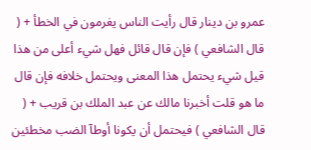عمرو بن دينار قال رأيت الناس يغرمون في الخطأ + ( قال الشافعي ) فإن قال قائل فهل شيء أعلى من هذا قيل شيء يحتمل هذا المعنى ويحتمل خلافه فإن قال ما هو قلت أخبرنا مالك عن عبد الملك بن قريب + ( قال الشافعي ) فيحتمل أن يكونا أوطآ الضب مخطئين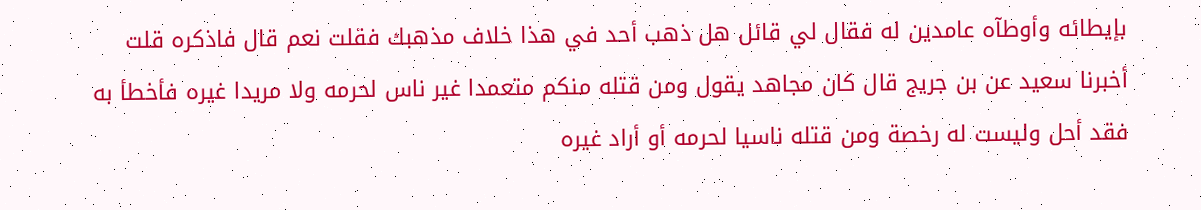بإيطائه وأوطآه عامدين له فقال لي قائل هل ذهب أحد في هذا خلاف مذهبك فقلت نعم قال فاذكره قلت أخبرنا سعيد عن بن جريج قال كان مجاهد يقول ومن قتله منكم متعمدا غير ناس لحرمه ولا مريدا غيره فأخطأ به فقد أحل وليست له رخصة ومن قتله ناسيا لحرمه أو أراد غيره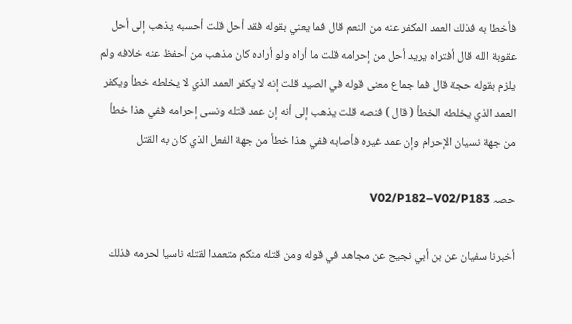فأخطا به فذلك العمد المكفر عنه من النعم قال فما يعني بقوله فقد أحل قلت أحسبه يذهب إلى أحل عقوبة الله قال أفتراه يريد أحل من إحرامه قلت ما أراه ولو أراده كان مذهب من أحفظ عنه خلافه ولم يلزم بقوله حجة قال فما جماع معنى قوله في الصيد قلت إنه لا يكفر العمد الذي لا يخلطه خطأ ويكفر العمد الذي يخلطه الخطأ ( قال ) فنصه قلت يذهب إلى أنه إن عمد قتله ونسى إحرامه ففي هذا خطأ من جهة نسيان الإحرام وإن عمد غيره فأصابه ففي هذا خطأ من جهة الفعل الذي كان به القتل

حصہ V02/P182–V02/P183

أخبرنا سفيان عن بن أبي نجيح عن مجاهد في قوله ومن قتله منكم متعمدا لقتله ناسيا لحرمه فذلك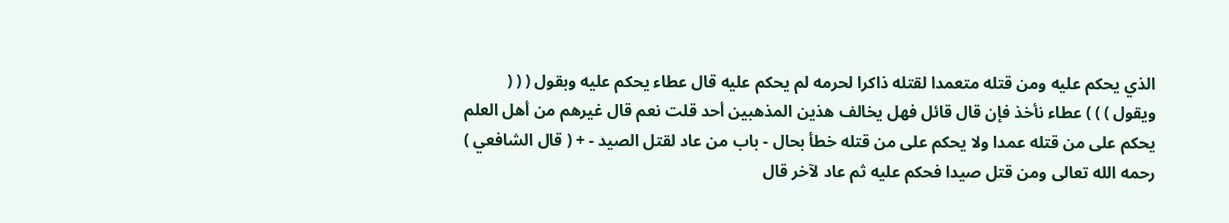الذي يحكم عليه ومن قتله متعمدا لقتله ذاكرا لحرمه لم يحكم عليه قال عطاء يحكم عليه وبقول ( ( ( ويقول ) ) ) عطاء نأخذ فإن قال قائل فهل يخالف هذين المذهبين أحد قلت نعم قال غيرهم من أهل العلم يحكم على من قتله عمدا ولا يحكم على من قتله خطأ بحال - باب من عاد لقتل الصيد - + ( قال الشافعي ) رحمه الله تعالى ومن قتل صيدا فحكم عليه ثم عاد لآخر قال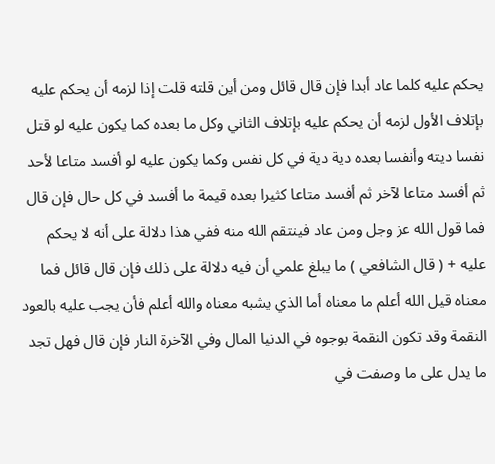يحكم عليه كلما عاد أبدا فإن قال قائل ومن أين قلته قلت إذا لزمه أن يحكم عليه بإتلاف الأول لزمه أن يحكم عليه بإتلاف الثاني وكل ما بعده كما يكون عليه لو قتل نفسا ديته وأنفسا بعده دية دية في كل نفس وكما يكون عليه لو أفسد متاعا لأحد ثم أفسد متاعا لآخر ثم أفسد متاعا كثيرا بعده قيمة ما أفسد في كل حال فإن قال فما قول الله عز وجل ومن عاد فينتقم الله منه ففي هذا دلالة على أنه لا يحكم عليه + ( قال الشافعي ) ما يبلغ علمي أن فيه دلالة على ذلك فإن قال قائل فما معناه قيل الله أعلم ما معناه أما الذي يشبه معناه والله أعلم فأن يجب عليه بالعود النقمة وقد تكون النقمة بوجوه في الدنيا المال وفي الآخرة النار فإن قال فهل تجد ما يدل على ما وصفت في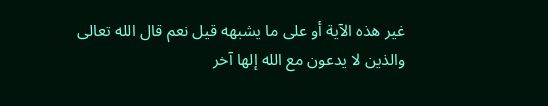غير هذه الآية أو على ما يشبهه قيل نعم قال الله تعالى والذين لا يدعون مع الله إلها آخر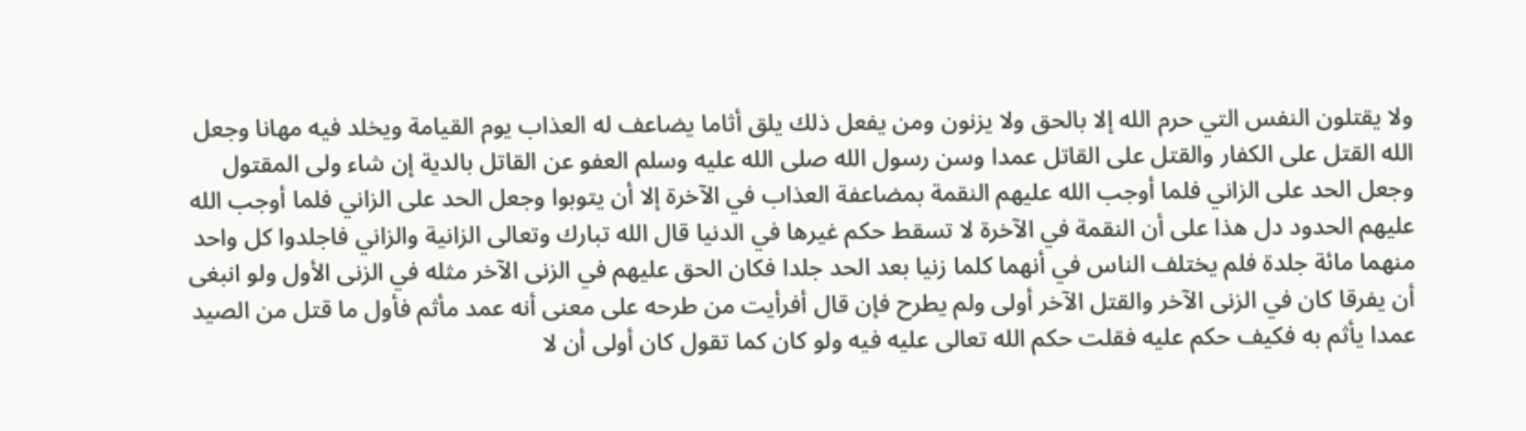ولا يقتلون النفس التي حرم الله إلا بالحق ولا يزنون ومن يفعل ذلك يلق أثاما يضاعف له العذاب يوم القيامة ويخلد فيه مهانا وجعل الله القتل على الكفار والقتل على القاتل عمدا وسن رسول الله صلى الله عليه وسلم العفو عن القاتل بالدية إن شاء ولى المقتول وجعل الحد على الزاني فلما أوجب الله عليهم النقمة بمضاعفة العذاب في الآخرة إلا أن يتوبوا وجعل الحد على الزاني فلما أوجب الله عليهم الحدود دل هذا على أن النقمة في الآخرة لا تسقط حكم غيرها في الدنيا قال الله تبارك وتعالى الزانية والزاني فاجلدوا كل واحد منهما مائة جلدة فلم يختلف الناس في أنهما كلما زنيا بعد الحد جلدا فكان الحق عليهم في الزنى الآخر مثله في الزنى الأول ولو انبغى أن يفرقا كان في الزنى الآخر والقتل الآخر أولى ولم يطرح فإن قال أفرأيت من طرحه على معنى أنه عمد مأثم فأول ما قتل من الصيد عمدا يأثم به فكيف حكم عليه فقلت حكم الله تعالى عليه فيه ولو كان كما تقول كان أولى أن لا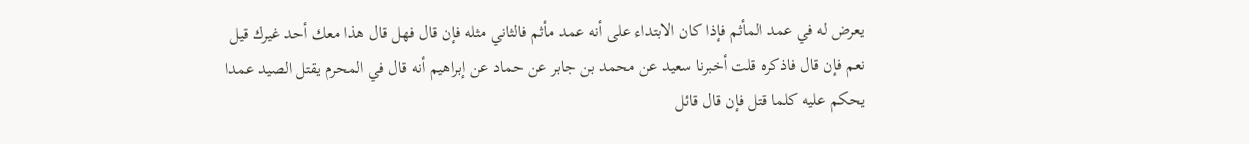يعرض له في عمد المأثم فإذا كان الابتداء على أنه عمد مأثم فالثاني مثله فإن قال فهل قال هذا معك أحد غيرك قيل نعم فإن قال فاذكره قلت أخبرنا سعيد عن محمد بن جابر عن حماد عن إبراهيم أنه قال في المحرم يقتل الصيد عمدا يحكم عليه كلما قتل فإن قال قائل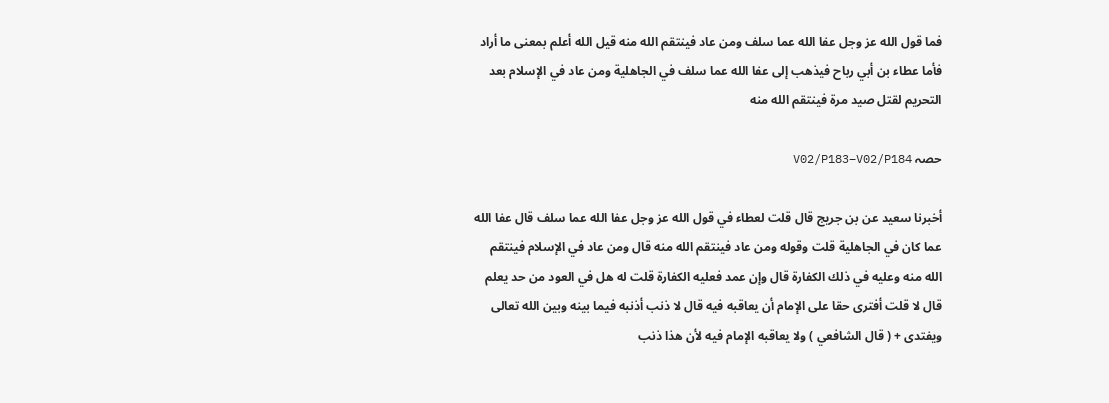فما قول الله عز وجل عفا الله عما سلف ومن عاد فينتقم الله منه قيل الله أعلم بمعنى ما أراد فأما عطاء بن أبي رباح فيذهب إلى عفا الله عما سلف في الجاهلية ومن عاد في الإسلام بعد التحريم لقتل صيد مرة فينتقم الله منه

حصہ V02/P183–V02/P184

أخبرنا سعيد عن بن جريج قال قلت لعطاء في قول الله عز وجل عفا الله عما سلف قال عفا الله عما كان في الجاهلية قلت وقوله ومن عاد فينتقم الله منه قال ومن عاد في الإسلام فينتقم الله منه وعليه في ذلك الكفارة قال وإن عمد فعليه الكفارة قلت له هل في العود من حد يعلم قال لا قلت أفترى حقا على الإمام أن يعاقبه فيه قال لا ذنب أذنبه فيما بينه وبين الله تعالى ويفتدى + ( قال الشافعي ) ولا يعاقبه الإمام فيه لأن هذا ذنب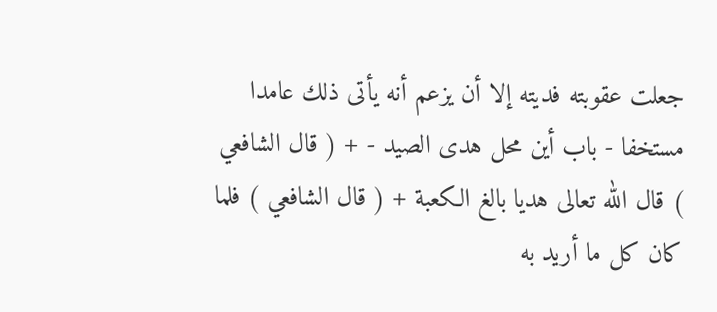جعلت عقوبته فديته إلا أن يزعم أنه يأتى ذلك عامدا مستخفا - باب أين محل هدى الصيد - + ( قال الشافعي ) قال الله تعالى هديا بالغ الكعبة + ( قال الشافعي ) فلما كان كل ما أريد به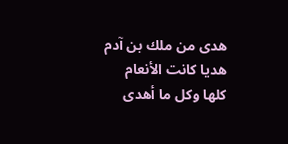هدى من ملك بن آدم هديا كانت الأنعام كلها وكل ما أهدى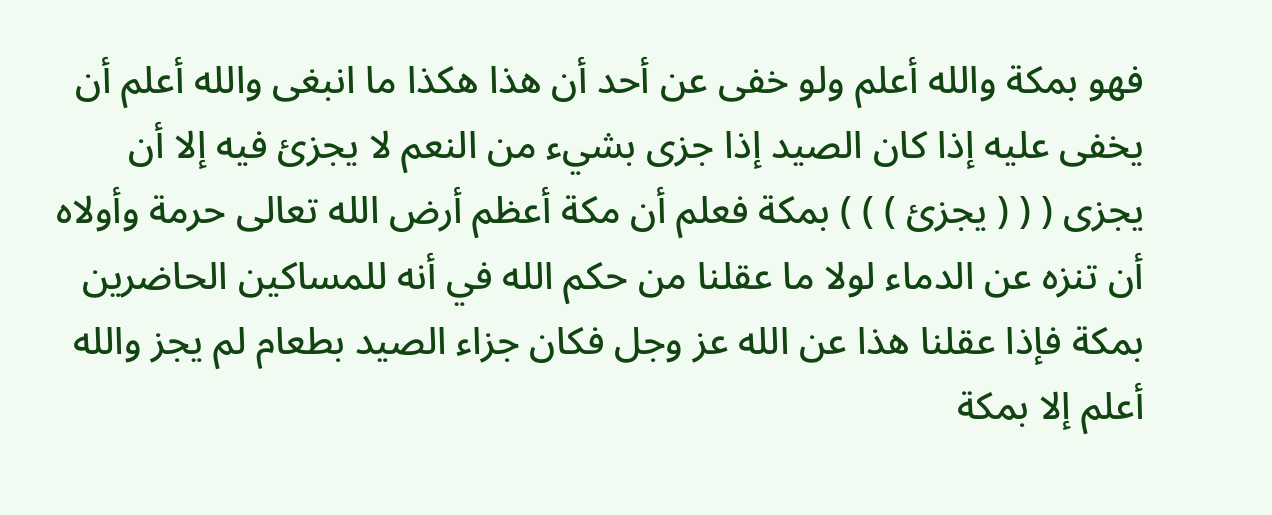فهو بمكة والله أعلم ولو خفى عن أحد أن هذا هكذا ما انبغى والله أعلم أن يخفى عليه إذا كان الصيد إذا جزى بشيء من النعم لا يجزئ فيه إلا أن يجزى ( ( ( يجزئ ) ) ) بمكة فعلم أن مكة أعظم أرض الله تعالى حرمة وأولاه أن تنزه عن الدماء لولا ما عقلنا من حكم الله في أنه للمساكين الحاضرين بمكة فإذا عقلنا هذا عن الله عز وجل فكان جزاء الصيد بطعام لم يجز والله أعلم إلا بمكة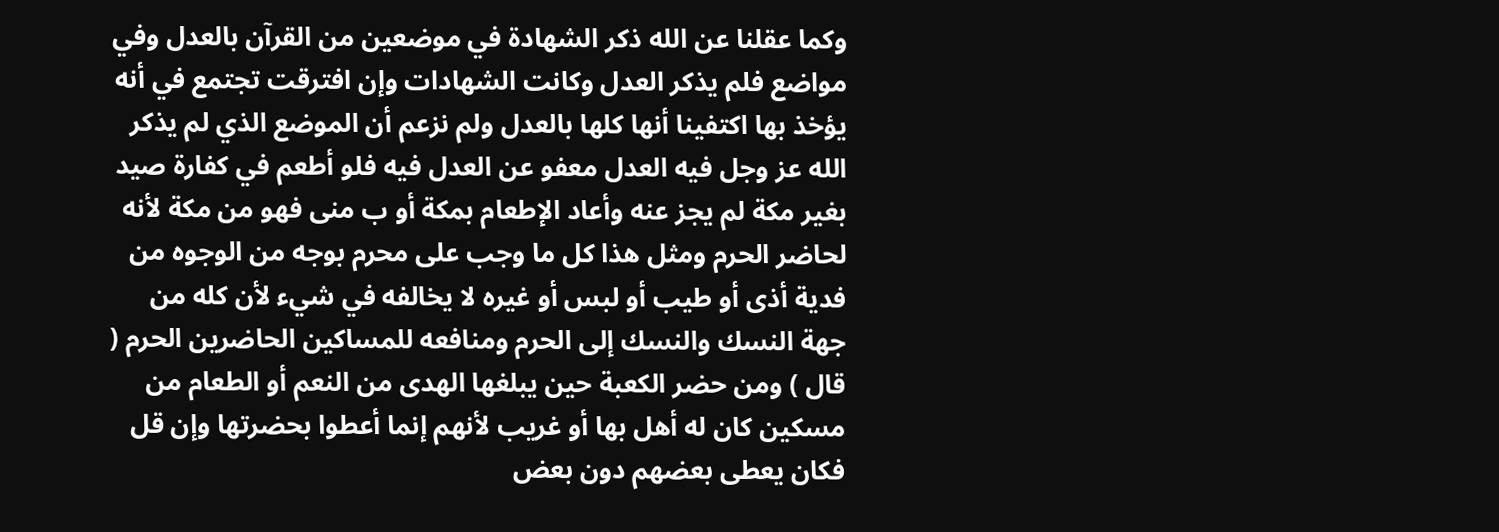وكما عقلنا عن الله ذكر الشهادة في موضعين من القرآن بالعدل وفي مواضع فلم يذكر العدل وكانت الشهادات وإن افترقت تجتمع في أنه يؤخذ بها اكتفينا أنها كلها بالعدل ولم نزعم أن الموضع الذي لم يذكر الله عز وجل فيه العدل معفو عن العدل فيه فلو أطعم في كفارة صيد بغير مكة لم يجز عنه وأعاد الإطعام بمكة أو ب منى فهو من مكة لأنه لحاضر الحرم ومثل هذا كل ما وجب على محرم بوجه من الوجوه من فدية أذى أو طيب أو لبس أو غيره لا يخالفه في شيء لأن كله من جهة النسك والنسك إلى الحرم ومنافعه للمساكين الحاضرين الحرم ( قال ) ومن حضر الكعبة حين يبلغها الهدى من النعم أو الطعام من مسكين كان له أهل بها أو غريب لأنهم إنما أعطوا بحضرتها وإن قل فكان يعطى بعضهم دون بعض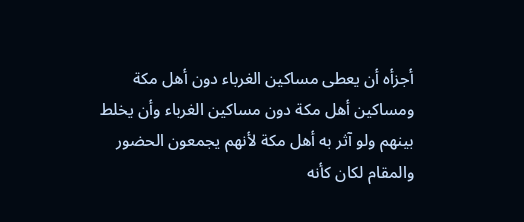أجزأه أن يعطى مساكين الغرباء دون أهل مكة ومساكين أهل مكة دون مساكين الغرباء وأن يخلط بينهم ولو آثر به أهل مكة لأنهم يجمعون الحضور والمقام لكان كأنه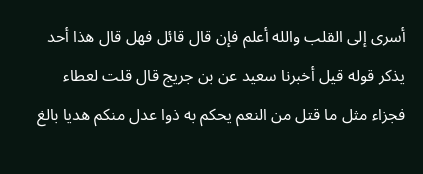أسرى إلى القلب والله أعلم فإن قال قائل فهل قال هذا أحد يذكر قوله قيل أخبرنا سعيد عن بن جريج قال قلت لعطاء فجزاء مثل ما قتل من النعم يحكم به ذوا عدل منكم هديا بالغ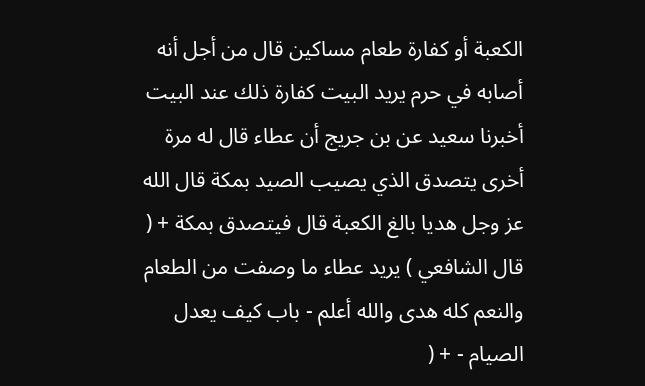الكعبة أو كفارة طعام مساكين قال من أجل أنه أصابه في حرم يريد البيت كفارة ذلك عند البيت أخبرنا سعيد عن بن جريج أن عطاء قال له مرة أخرى يتصدق الذي يصيب الصيد بمكة قال الله عز وجل هديا بالغ الكعبة قال فيتصدق بمكة + ( قال الشافعي ) يريد عطاء ما وصفت من الطعام والنعم كله هدى والله أعلم - باب كيف يعدل الصيام - + (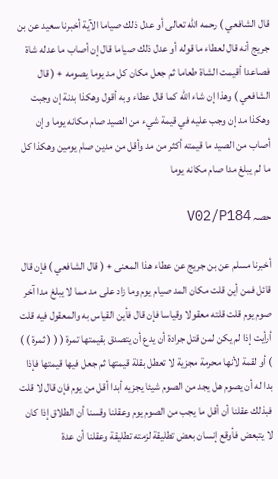قال الشافعي ) رحمه الله تعالى أو عدل ذلك صياما الآية أخبرنا سعيد عن بن جريج أنه قال لعطاء ما قوله أو عدل ذلك صياما قال إن أصاب ما عدله شاة فصاعدا أقيمت الشاة طعاما ثم جعل مكان كل مد يوما يصومه + ( قال الشافعي ) وهذا إن شاء الله كما قال عطاء وبه أقول وهكذا بدنة إن وجبت وهكذا مد إن وجب عليه في قيمة شيء من الصيد صام مكانه يوما وإن أصاب من الصيد ما قيمته أكثر من مد وأقل من مدين صام يومين وهكذا كل ما لم يبلغ مدا صام مكانه يوما

حصہ V02/P184

أخبرنا مسلم عن بن جريج عن عطاء هذا المعنى + ( قال الشافعي ) فإن قال قائل فمن أين قلت مكان المد صيام يوم وما زاد على مد مما لا يبلغ مدا آخر صوم يوم قلت قلته معقولا وقياسا فإن قال فأين القياس به والمعقول فيه قلت أرأيت إذا لم يكن لمن قتل جرادة أن يدع أن يتصدق بقيمتها تمرة ( ( ( ثمرة ) ) ) أو لقمة لأنها محرمة مجزية لا تعطل بقلة قيمتها ثم جعل فيها قيمتها فإذا بدا له أن يصوم هل يجد من الصوم شيئا يجزيه أبدا أقل من يوم فإن قال لا قلت فبذلك عقلنا أن أقل ما يجب من الصوم يوم وعقلنا وقسنا أن الطلاق إذا كان لا يتبعض فأوقع إنسان بعض تطليقة لزمته تطليقة وعقلنا أن عدة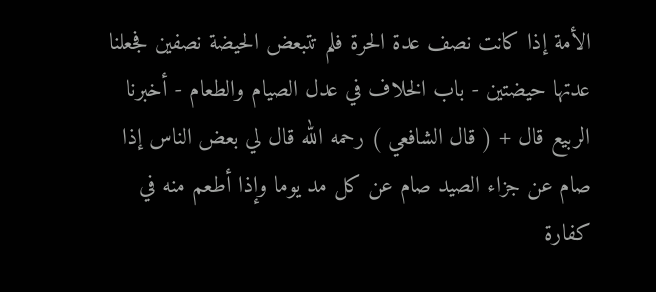الأمة إذا كانت نصف عدة الحرة فلم تتبعض الحيضة نصفين فجعلنا عدتها حيضتين - باب الخلاف في عدل الصيام والطعام - أخبرنا الربيع قال + ( قال الشافعي ) رحمه الله قال لي بعض الناس إذا صام عن جزاء الصيد صام عن كل مد يوما وإذا أطعم منه في كفارة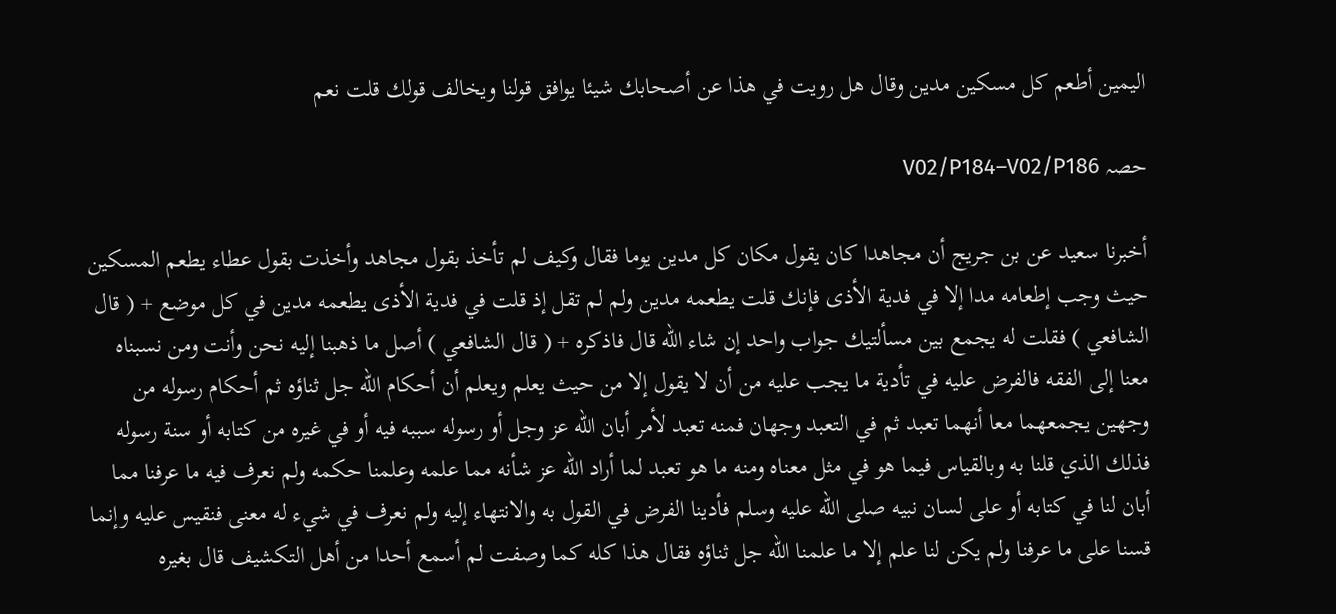اليمين أطعم كل مسكين مدين وقال هل رويت في هذا عن أصحابك شيئا يوافق قولنا ويخالف قولك قلت نعم

حصہ V02/P184–V02/P186

أخبرنا سعيد عن بن جريج أن مجاهدا كان يقول مكان كل مدين يوما فقال وكيف لم تأخذ بقول مجاهد وأخذت بقول عطاء يطعم المسكين حيث وجب إطعامه مدا إلا في فدية الأذى فإنك قلت يطعمه مدين ولم لم تقل إذ قلت في فدية الأذى يطعمه مدين في كل موضع + ( قال الشافعي ) فقلت له يجمع بين مسألتيك جواب واحد إن شاء الله قال فاذكره + ( قال الشافعي ) أصل ما ذهبنا إليه نحن وأنت ومن نسبناه معنا إلى الفقه فالفرض عليه في تأدية ما يجب عليه من أن لا يقول إلا من حيث يعلم ويعلم أن أحكام الله جل ثناؤه ثم أحكام رسوله من وجهين يجمعهما معا أنهما تعبد ثم في التعبد وجهان فمنه تعبد لأمر أبان الله عز وجل أو رسوله سببه فيه أو في غيره من كتابه أو سنة رسوله فذلك الذي قلنا به وبالقياس فيما هو في مثل معناه ومنه ما هو تعبد لما أراد الله عز شأنه مما علمه وعلمنا حكمه ولم نعرف فيه ما عرفنا مما أبان لنا في كتابه أو على لسان نبيه صلى الله عليه وسلم فأدينا الفرض في القول به والانتهاء إليه ولم نعرف في شيء له معنى فنقيس عليه وإنما قسنا على ما عرفنا ولم يكن لنا علم إلا ما علمنا الله جل ثناؤه فقال هذا كله كما وصفت لم أسمع أحدا من أهل التكشيف قال بغيره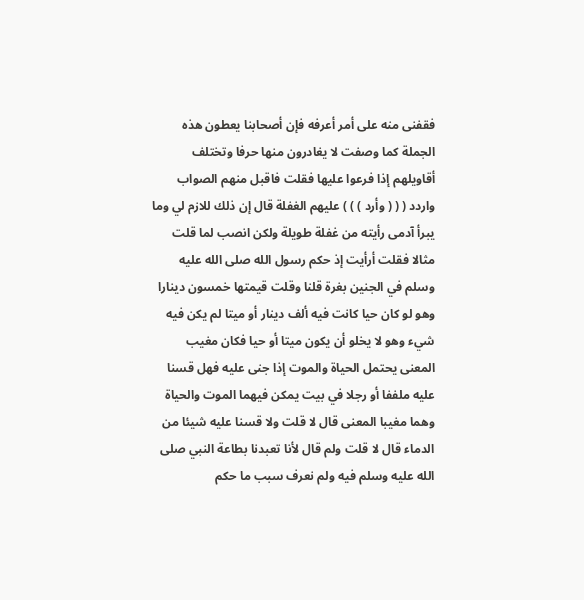فقفنى منه على أمر أعرفه فإن أصحابنا يعطون هذه الجملة كما وصفت لا يغادرون منها حرفا وتختلف أقاويلهم إذا فرعوا عليها فقلت فاقبل منهم الصواب واردد ( ( ( وأرد ) ) ) عليهم الغفلة قال إن ذلك للازم لي وما يبرأ آدمى رأيته من غفلة طويلة ولكن انصب لما قلت مثالا فقلت أرأيت إذ حكم رسول الله صلى الله عليه وسلم في الجنين بغرة قلنا وقلت قيمتها خمسون دينارا وهو لو كان حيا كانت فيه ألف دينار أو ميتا لم يكن فيه شيء وهو لا يخلو أن يكون ميتا أو حيا فكان مغيب المعنى يحتمل الحياة والموت إذا جنى عليه فهل قسنا عليه ملففا أو رجلا في بيت يمكن فيهما الموت والحياة وهما مغيبا المعنى قال لا قلت ولا قسنا عليه شيئا من الدماء قال لا قلت ولم قال لأنا تعبدنا بطاعة النبي صلى الله عليه وسلم فيه ولم نعرف سبب ما حكم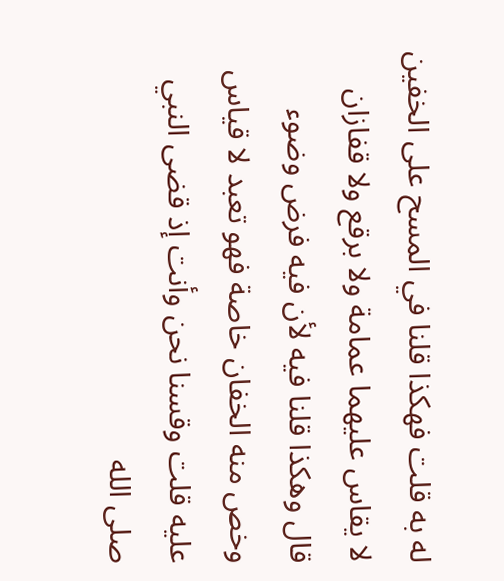له به قلت فهكذا قلنا في المسح على الخفين لا يقاس عليهما عمامة ولا برقع ولا قفازان قال وهكذا قلنا فيه لأن فيه فرض وضوء وخص منه الخفان خاصة فهو تعبد لا قياس عليه قلت وقسنا نحن وأنت إذ قضى النبي صلى الله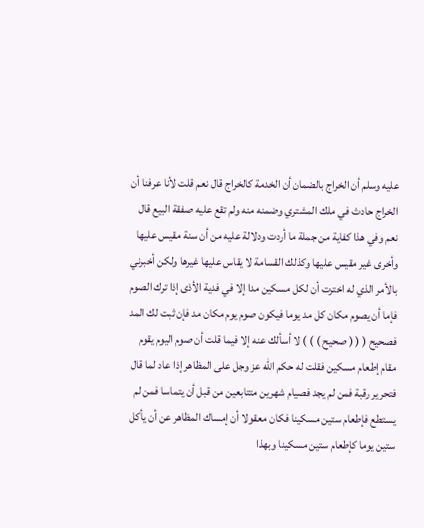عليه وسلم أن الخراج بالضمان أن الخدمة كالخراج قال نعم قلت لأنا عرفنا أن الخراج حادث في ملك المشتري وضمنه منه ولم تقع عليه صفقة البيع قال نعم وفي هذا كفاية من جملة ما أردت ودلالة عليه من أن سنة مقيس عليها وأخرى غير مقيس عليها وكذلك القسامة لا يقاس عليها غيرها ولكن أخبرني بالأمر الذي له اخترت أن لكل مسكين مدا إلا في فدية الأذى إذا ترك الصوم فإما أن يصوم مكان كل مد يوما فيكون صوم يوم مكان مد فإن ثبت لك المد فصحيح ( ( ( صحيح ) ) ) لا أسألك عنه إلا فيما قلت أن صوم اليوم يقوم مقام إطعام مسكين فقلت له حكم الله عز وجل على المظاهر إذا عاد لما قال فتحرير رقبة فمن لم يجد فصيام شهرين متتابعين من قبل أن يتماسا فمن لم يستطع فإطعام ستين مسكينا فكان معقولا أن إمساك المظاهر عن أن يأكل ستين يوما كإطعام ستين مسكينا وبهذا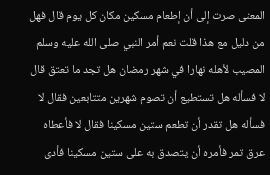المعنى صرت إلى أن إطعام مسكين مكان كل يوم قال فهل من دليل مع هذا قلت نعم أمر النبي صلى الله عليه وسلم المصيب لأهله نهارا في شهر رمضان هل تجد ما تعتق قال لا فسأله هل تستطيع أن تصوم شهرين متتابعين فقال لا فسأله هل تقدر أن تطعم ستين مسكينا فقال لا فأعطاه عرق تمر فأمره أن يتصدق به على ستين مسكينا فأدى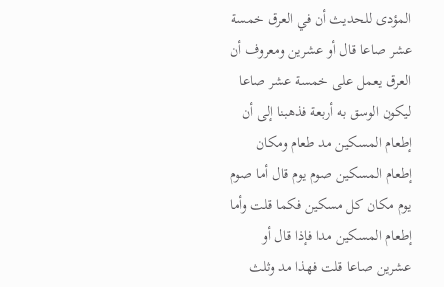المؤدى للحديث أن في العرق خمسة عشر صاعا قال أو عشرين ومعروف أن العرق يعمل على خمسة عشر صاعا ليكون الوسق به أربعة فذهبنا إلى أن إطعام المسكين مد طعام ومكان إطعام المسكين صوم يوم قال أما صوم يوم مكان كل مسكين فكما قلت وأما إطعام المسكين مدا فإذا قال أو عشرين صاعا قلت فهذا مد وثلث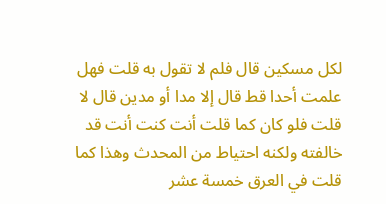لكل مسكين قال فلم لا تقول به قلت فهل علمت أحدا قط قال إلا مدا أو مدين قال لا قلت فلو كان كما قلت أنت كنت أنت قد خالفته ولكنه احتياط من المحدث وهذا كما قلت في العرق خمسة عشر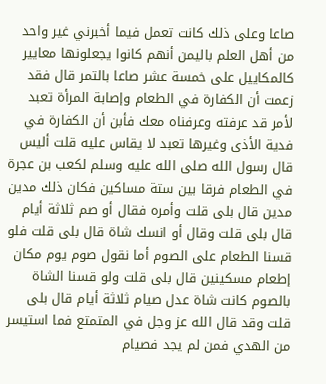صاعا وعلى ذلك كانت تعمل فيما أخبرني غير واحد من أهل العلم باليمن أنهم كانوا يجعلونها معايير كالمكاييل على خمسة عشر صاعا بالتمر قال فقد زعمت أن الكفارة في الطعام وإصابة المرأة تعبد لأمر قد عرفته وعرفناه معك فأبن أن الكفارة في فدية الأذى وغيرها تعبد لا يقاس عليه قلت أليس قال رسول الله صلى الله عليه وسلم لكعب بن عجرة في الطعام فرقا بين ستة مساكين فكان ذلك مدين مدين قال بلى قلت وأمره فقال أو صم ثلاثة أيام قال بلى قلت وقال أو انسك شاة قال بلى قلت فلو قسنا الطعام على الصوم أما نقول صوم يوم مكان إطعام مسكينين قال بلى قلت ولو قسنا الشاة بالصوم كانت شاة عدل صيام ثلاثة أيام قال بلى قلت وقد قال الله عز وجل في المتمتع فما استيسر من الهدي فمن لم يجد فصيام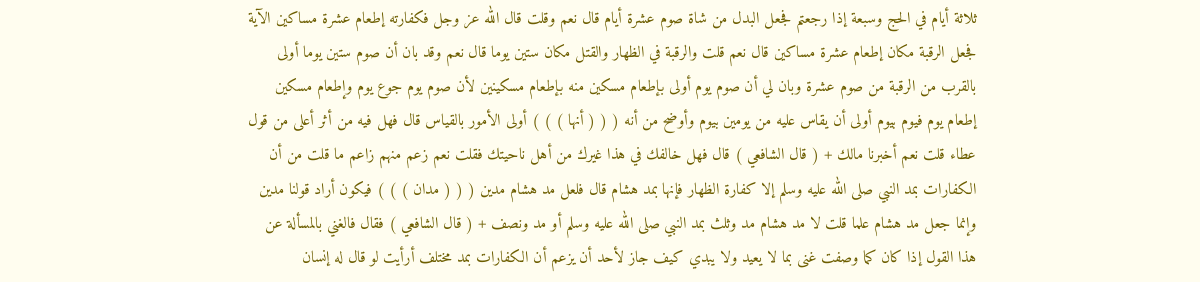ثلاثة أيام في الحج وسبعة إذا رجعتم فجعل البدل من شاة صوم عشرة أيام قال نعم وقلت قال الله عز وجل فكفارته إطعام عشرة مساكين الآية فجعل الرقبة مكان إطعام عشرة مساكين قال نعم قلت والرقبة في الظهار والقتل مكان ستين يوما قال نعم وقد بان أن صوم ستين يوما أولى بالقرب من الرقبة من صوم عشرة وبان لي أن صوم يوم أولى بإطعام مسكين منه بإطعام مسكينين لأن صوم يوم جوع يوم وإطعام مسكين إطعام يوم فيوم بيوم أولى أن يقاس عليه من يومين بيوم وأوضح من أنه ( ( ( أنها ) ) ) أولى الأمور بالقياس قال فهل فيه من أثر أعلى من قول عطاء قلت نعم أخبرنا مالك + ( قال الشافعي ) قال فهل خالفك في هذا غيرك من أهل ناحيتك فقلت نعم زعم منهم زاعم ما قلت من أن الكفارات بمد النبي صلى الله عليه وسلم إلا كفارة الظهار فإنها بمد هشام قال فلعل مد هشام مدين ( ( ( مدان ) ) ) فيكون أراد قولنا مدين وإنما جعل مد هشام علما قلت لا مد هشام مد وثلث بمد النبي صلى الله عليه وسلم أو مد ونصف + ( قال الشافعي ) فقال فالغني بالمسألة عن هذا القول إذا كان كما وصفت غنى بما لا يعيد ولا يبدي كيف جاز لأحد أن يزعم أن الكفارات بمد مختلف أرأيت لو قال له إنسان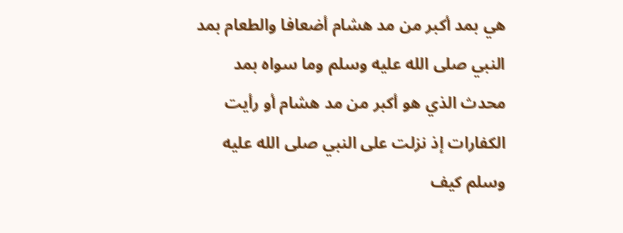هي بمد أكبر من مد هشام أضعافا والطعام بمد النبي صلى الله عليه وسلم وما سواه بمد محدث الذي هو أكبر من مد هشام أو رأيت الكفارات إذ نزلت على النبي صلى الله عليه وسلم كيف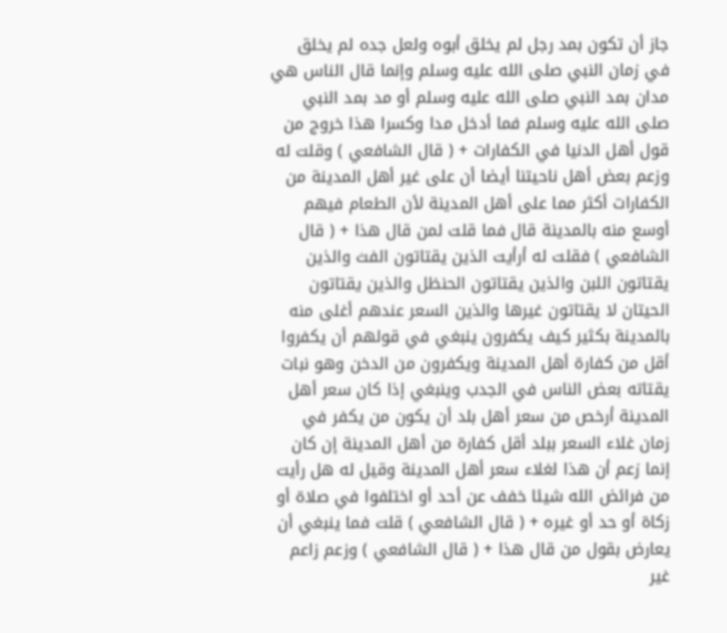جاز أن تكون بمد رجل لم يخلق أبوه ولعل جده لم يخلق في زمان النبي صلى الله عليه وسلم وإنما قال الناس هي مدان بمد النبي صلى الله عليه وسلم أو مد بمد النبي صلى الله عليه وسلم فما أدخل مدا وكسرا هذا خروج من قول أهل الدنيا في الكفارات + ( قال الشافعي ) وقلت له وزعم بعض أهل ناحيتنا أيضا أن على غير أهل المدينة من الكفارات أكثر مما على أهل المدينة لأن الطعام فيهم أوسع منه بالمدينة قال فما قلت لمن قال هذا + ( قال الشافعي ) فقلت له أرأيت الذين يقتاتون الفث والذين يقتاتون اللبن والذين يقتاتون الحنظل والذين يقتاتون الحيتان لا يقتاتون غيرها والذين السعر عندهم أغلى منه بالمدينة بكثير كيف يكفرون ينبغي في قولهم أن يكفروا أقل من كفارة أهل المدينة ويكفرون من الدخن وهو نبات يقتاته بعض الناس في الجدب وينبغي إذا كان سعر أهل المدينة أرخص من سعر أهل بلد أن يكون من يكفر في زمان غلاء السعر ببلد أقل كفارة من أهل المدينة إن كان إنما زعم أن هذا لغلاء سعر أهل المدينة وقيل له هل رأيت من فرائض الله شيئا خفف عن أحد أو اختلفوا في صلاة أو زكاة أو حد أو غيره + ( قال الشافعي ) قلت فما ينبغي أن يعارض بقول من قال هذا + ( قال الشافعي ) وزعم زاعم غير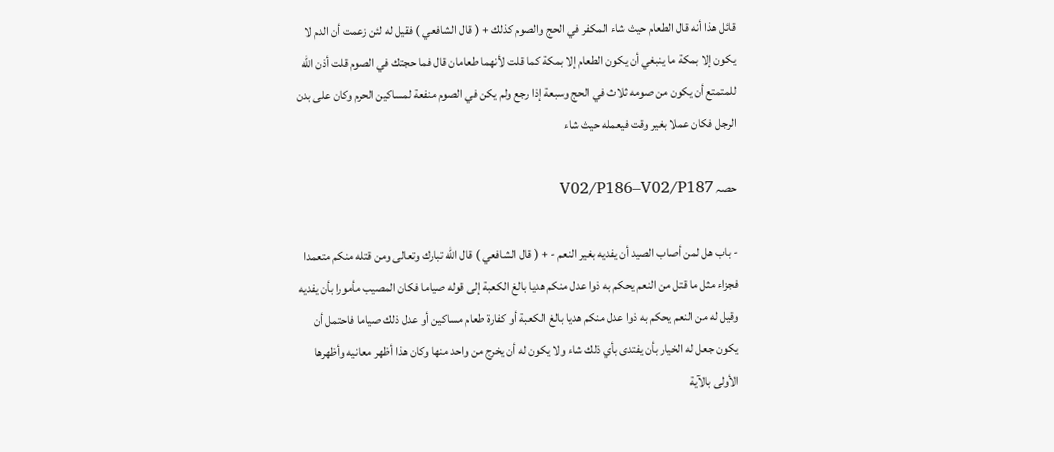قائل هذا أنه قال الطعام حيث شاء المكفر في الحج والصوم كذلك + ( قال الشافعي ) فقيل له لئن زعمت أن الدم لا يكون إلا بمكة ما ينبغي أن يكون الطعام إلا بمكة كما قلت لأنهما طعامان قال فما حجتك في الصوم قلت أذن الله للمتمتع أن يكون من صومه ثلاث في الحج وسبعة إذا رجع ولم يكن في الصوم منفعة لمساكين الحرم وكان على بدن الرجل فكان عملا بغير وقت فيعمله حيث شاء

حصہ V02/P186–V02/P187

- باب هل لمن أصاب الصيد أن يفديه بغير النعم - + ( قال الشافعي ) قال الله تبارك وتعالى ومن قتله منكم متعمدا فجزاء مثل ما قتل من النعم يحكم به ذوا عدل منكم هديا بالغ الكعبة إلى قوله صياما فكان المصيب مأمورا بأن يفديه وقيل له من النعم يحكم به ذوا عدل منكم هديا بالغ الكعبة أو كفارة طعام مساكين أو عدل ذلك صياما فاحتمل أن يكون جعل له الخيار بأن يفتدى بأي ذلك شاء ولا يكون له أن يخرج من واحد منها وكان هذا أظهر معانيه وأظهرها الأولى بالآية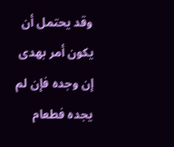وقد يحتمل أن يكون أمر بهدى إن وجده فإن لم يجده فطعام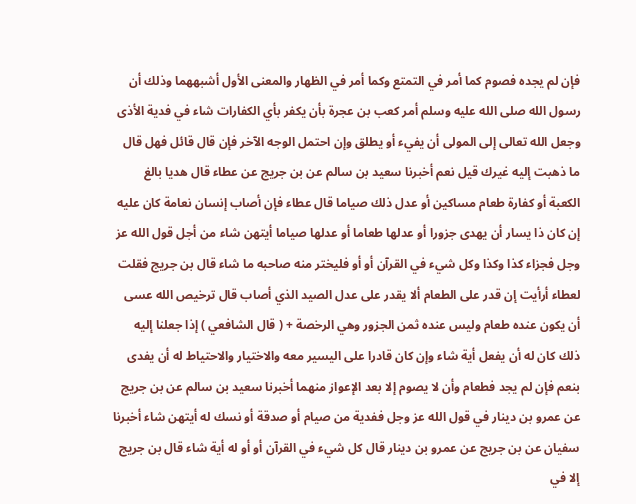فإن لم يجده فصوم كما أمر في التمتع وكما أمر في الظهار والمعنى الأول أشبههما وذلك أن رسول الله صلى الله عليه وسلم أمر كعب بن عجرة بأن يكفر بأي الكفارات شاء في فدية الأذى وجعل الله تعالى إلى المولى أن يفيء أو يطلق وإن احتمل الوجه الآخر فإن قال قائل فهل قال ما ذهبت إليه غيرك قيل نعم أخبرنا سعيد بن سالم عن بن جريج عن عطاء قال هديا بالغ الكعبة أو كفارة طعام مساكين أو عدل ذلك صياما قال عطاء فإن أصاب إنسان نعامة كان عليه إن كان ذا يسار أن يهدى جزورا أو عدلها طعاما أو عدلها صياما أيتهن شاء من أجل قول الله عز وجل فجزاء كذا وكذا وكل شيء في القرآن أو أو فليختر منه صاحبه ما شاء قال بن جريج فقلت لعطاء أرأيت إن قدر على الطعام ألا يقدر على عدل الصيد الذي أصاب قال ترخيص الله عسى أن يكون عنده طعام وليس عنده ثمن الجزور وهي الرخصة + ( قال الشافعي ) إذا جعلنا إليه ذلك كان له أن يفعل أية شاء وإن كان قادرا على اليسير معه والاختيار والاحتياط له أن يفدى بنعم فإن لم يجد فطعام وأن لا يصوم إلا بعد الإعواز منهما أخبرنا سعيد بن سالم عن بن جريج عن عمرو بن دينار في قول الله عز وجل ففدية من صيام أو صدقة أو نسك له أيتهن شاء أخبرنا سفيان عن بن جريج عن عمرو بن دينار قال كل شيء في القرآن أو أو له أية شاء قال بن جريج إلا في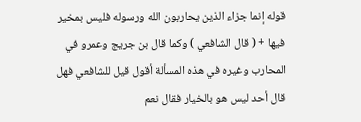قوله إنما جزاء الذين يحاربون الله ورسوله فليس بمخير فيها + ( قال الشافعي ) وكما قال بن جريج وعمرو في المحارب وغيره في هذه المسألة أقول قيل للشافعي فهل قال أحد ليس هو بالخيار فقال نعم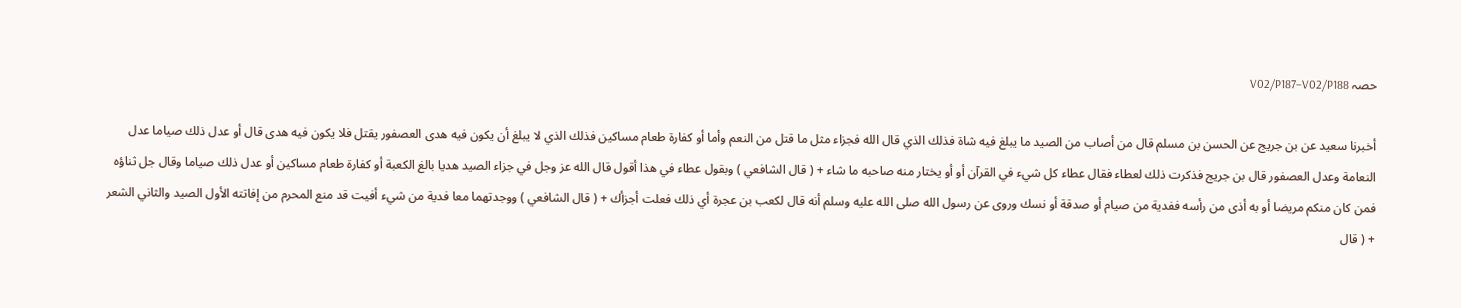حصہ V02/P187–V02/P188

أخبرنا سعيد عن بن جريج عن الحسن بن مسلم قال من أصاب من الصيد ما يبلغ فيه شاة فذلك الذي قال الله فجزاء مثل ما قتل من النعم وأما أو كفارة طعام مساكين فذلك الذي لا يبلغ أن يكون فيه هدى العصفور يقتل فلا يكون فيه هدى قال أو عدل ذلك صياما عدل النعامة وعدل العصفور قال بن جريج فذكرت ذلك لعطاء فقال عطاء كل شيء في القرآن أو أو يختار منه صاحبه ما شاء + ( قال الشافعي ) وبقول عطاء في هذا أقول قال الله عز وجل في جزاء الصيد هديا بالغ الكعبة أو كفارة طعام مساكين أو عدل ذلك صياما وقال جل ثناؤه فمن كان منكم مريضا أو به أذى من رأسه ففدية من صيام أو صدقة أو نسك وروى عن رسول الله صلى الله عليه وسلم أنه قال لكعب بن عجرة أي ذلك فعلت أجزأك + ( قال الشافعي ) ووجدتهما معا فدية من شيء أفيت قد منع المحرم من إفاتته الأول الصيد والثاني الشعر + ( قال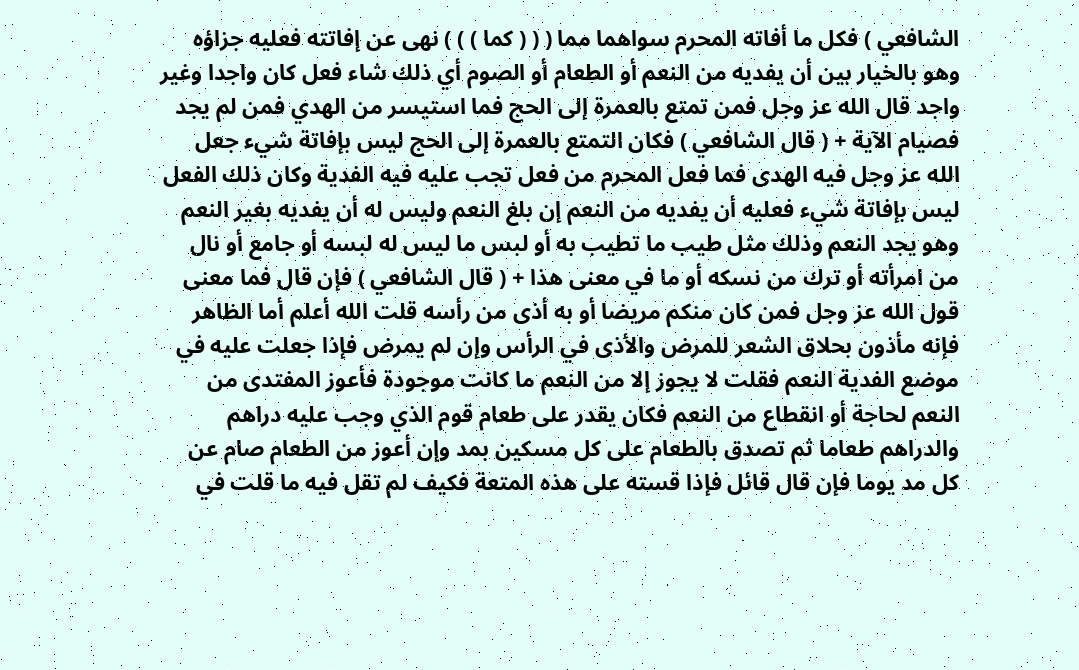الشافعي ) فكل ما أفاته المحرم سواهما مما ( ( ( كما ) ) ) نهى عن إفاتته فعليه جزاؤه وهو بالخيار بين أن يفديه من النعم أو الطعام أو الصوم أي ذلك شاء فعل كان واجدا وغير واجد قال الله عز وجل فمن تمتع بالعمرة إلى الحج فما استيسر من الهدي فمن لم يجد فصيام الآية + ( قال الشافعي ) فكان التمتع بالعمرة إلى الحج ليس بإفاتة شيء جعل الله عز وجل فيه الهدى فما فعل المحرم من فعل تجب عليه فيه الفدية وكان ذلك الفعل ليس بإفاتة شيء فعليه أن يفديه من النعم إن بلغ النعم وليس له أن يفديه بغير النعم وهو يجد النعم وذلك مثل طيب ما تطيب به أو لبس ما ليس له لبسه أو جامع أو نال من امرأته أو ترك من نسكه أو ما في معنى هذا + ( قال الشافعي ) فإن قال فما معنى قول الله عز وجل فمن كان منكم مريضا أو به أذى من رأسه قلت الله أعلم أما الظاهر فإنه مأذون بحلاق الشعر للمرض والأذى في الرأس وإن لم يمرض فإذا جعلت عليه في موضع الفدية النعم فقلت لا يجوز إلا من النعم ما كانت موجودة فأعوز المفتدى من النعم لحاجة أو انقطاع من النعم فكان يقدر على طعام قوم الذي وجب عليه دراهم والدراهم طعاما ثم تصدق بالطعام على كل مسكين بمد وإن أعوز من الطعام صام عن كل مد يوما فإن قال قائل فإذا قسته على هذه المتعة فكيف لم تقل فيه ما قلت في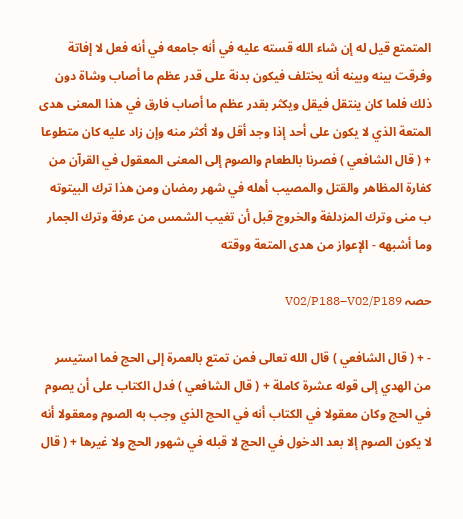المتمتع قيل له إن شاء الله قسته عليه في أنه جامعه في أنه فعل لا إفاتة وفرقت بينه وبينه أنه يختلف فيكون بدنة على قدر عظم ما أصاب وشاة دون ذلك فلما كان ينتقل فيقل ويكثر بقدر عظم ما أصاب فارق في هذا المعنى هدى المتعة الذي لا يكون على أحد إذا وجد أقل ولا أكثر منه وإن زاد عليه كان متطوعا + ( قال الشافعي ) فصرنا بالطعام والصوم إلى المعنى المعقول في القرآن من كفارة المظاهر والقتل والمصيب أهله في شهر رمضان ومن هذا ترك البيتوته ب منى وترك المزدلفة والخروج قبل أن تغيب الشمس من عرفة وترك الجمار وما أشبهه - الإعواز من هدى المتعة ووقته

حصہ V02/P188–V02/P189

- + ( قال الشافعي ) قال الله تعالى فمن تمتع بالعمرة إلى الحج فما استيسر من الهدي إلى قوله عشرة كاملة + ( قال الشافعي ) فدل الكتاب على أن يصوم في الحج وكان معقولا في الكتاب أنه في الحج الذي وجب به الصوم ومعقولا أنه لا يكون الصوم إلا بعد الدخول في الحج لا قبله في شهور الحج ولا غيرها + ( قال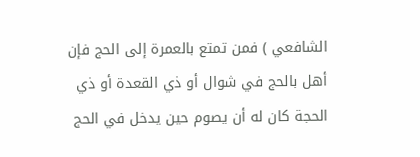الشافعي ) فمن تمتع بالعمرة إلى الحج فإن أهل بالحج في شوال أو ذي القعدة أو ذي الحجة كان له أن يصوم حين يدخل في الحج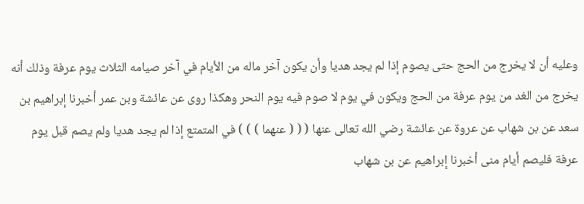وعليه أن لا يخرج من الحج حتى يصوم إذا لم يجد هديا وأن يكون آخر ماله من الأيام في آخر صيامه الثلاث يوم عرفة وذلك أنه يخرج من الغد من يوم عرفة من الحج ويكون في يوم لا صوم فيه يوم النحر وهكذا روى عن عائشة وبن عمر أخبرنا إبراهيم بن سعد عن بن شهاب عن عروة عن عائشة رضي الله تعالى عنها ( ( ( عنهما ) ) ) في المتمتع إذا لم يجد هديا ولم يصم قبل يوم عرفة فليصم أيام منى أخبرنا إبراهيم عن بن شهاب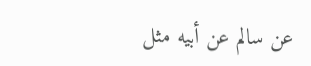عن سالم عن أبيه مثل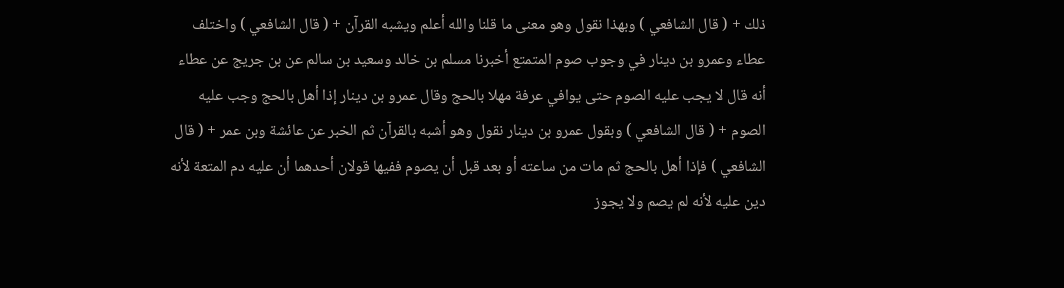ذلك + ( قال الشافعي ) وبهذا نقول وهو معنى ما قلنا والله أعلم ويشبه القرآن + ( قال الشافعي ) واختلف عطاء وعمرو بن دينار في وجوب صوم المتمتع أخبرنا مسلم بن خالد وسعيد بن سالم عن بن جريج عن عطاء أنه قال لا يجب عليه الصوم حتى يوافي عرفة مهلا بالحج وقال عمرو بن دينار إذا أهل بالحج وجب عليه الصوم + ( قال الشافعي ) وبقول عمرو بن دينار نقول وهو أشبه بالقرآن ثم الخبر عن عائشة وبن عمر + ( قال الشافعي ) فإذا أهل بالحج ثم مات من ساعته أو بعد قبل أن يصوم ففيها قولان أحدهما أن عليه دم المتعة لأنه دين عليه لأنه لم يصم ولا يجوز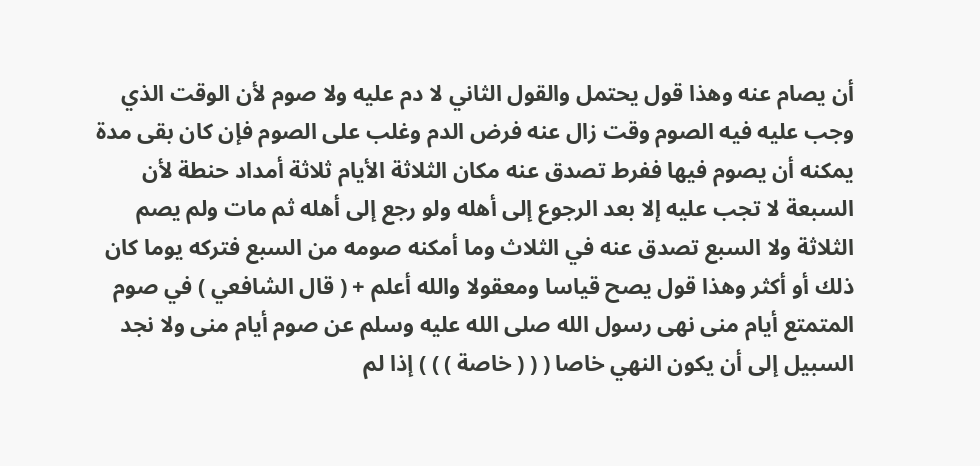أن يصام عنه وهذا قول يحتمل والقول الثاني لا دم عليه ولا صوم لأن الوقت الذي وجب عليه فيه الصوم وقت زال عنه فرض الدم وغلب على الصوم فإن كان بقى مدة يمكنه أن يصوم فيها ففرط تصدق عنه مكان الثلاثة الأيام ثلاثة أمداد حنطة لأن السبعة لا تجب عليه إلا بعد الرجوع إلى أهله ولو رجع إلى أهله ثم مات ولم يصم الثلاثة ولا السبع تصدق عنه في الثلاث وما أمكنه صومه من السبع فتركه يوما كان ذلك أو أكثر وهذا قول يصح قياسا ومعقولا والله أعلم + ( قال الشافعي ) في صوم المتمتع أيام منى نهى رسول الله صلى الله عليه وسلم عن صوم أيام منى ولا نجد السبيل إلى أن يكون النهي خاصا ( ( ( خاصة ) ) ) إذا لم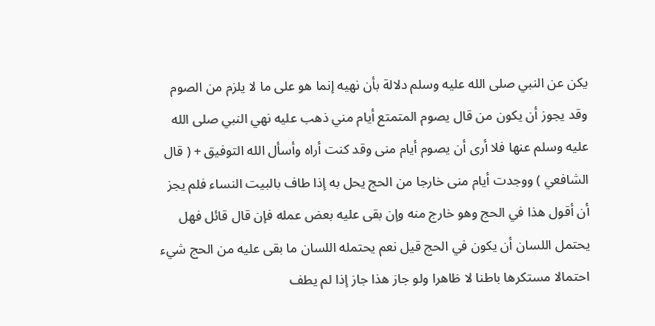يكن عن النبي صلى الله عليه وسلم دلالة بأن نهيه إنما هو على ما لا يلزم من الصوم وقد يجوز أن يكون من قال يصوم المتمتع أيام مني ذهب عليه نهي النبي صلى الله عليه وسلم عنها فلا أرى أن يصوم أيام منى وقد كنت أراه وأسأل الله التوفيق + ( قال الشافعي ) ووجدت أيام منى خارجا من الحج يحل به إذا طاف بالبيت النساء فلم يجز أن أقول هذا في الحج وهو خارج منه وإن بقى عليه بعض عمله فإن قال قائل فهل يحتمل اللسان أن يكون في الحج قيل نعم يحتمله اللسان ما بقى عليه من الحج شيء احتمالا مستكرها باطنا لا ظاهرا ولو جاز هذا جاز إذا لم يطف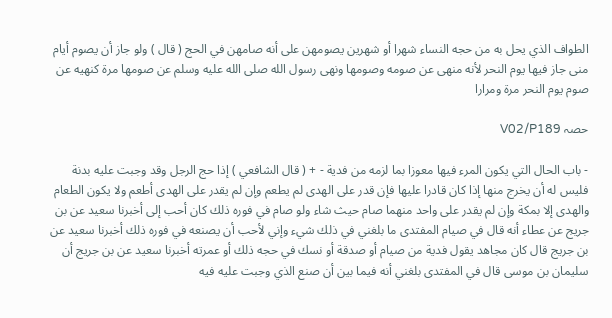الطواف الذي يحل به من حجه النساء شهرا أو شهرين يصومهن على أنه صامهن في الحج ( قال ) ولو جاز أن يصوم أيام منى جاز فيها يوم النحر لأنه منهى عن صومه وصومها ونهى رسول الله صلى الله عليه وسلم عن صومها مرة كنهيه عن صوم يوم النحر مرة ومرارا

حصہ V02/P189

- باب الحال التي يكون المرء فيها معوزا بما لزمه من فدية - + ( قال الشافعي ) إذا حج الرجل وقد وجبت عليه بدنة فليس له أن يخرج منها إذا كان قادرا عليها فإن قدر على الهدى لم يطعم وإن لم يقدر على الهدى أطعم ولا يكون الطعام والهدى إلا بمكة وإن لم يقدر على واحد منهما صام حيث شاء ولو صام في فوره ذلك كان أحب إلى أخبرنا سعيد عن بن جريج عن عطاء أنه قال في صيام المفتدى ما بلغني في ذلك شيء وإني لأحب أن يصنعه في فوره ذلك أخبرنا سعيد عن بن جريج قال كان مجاهد يقول فدية من صيام أو صدقة أو نسك في حجه ذلك أو عمرته أخبرنا سعيد عن بن جريج أن سليمان بن موسى قال في المفتدى بلغني أنه فيما بين أن صنع الذي وجبت عليه فيه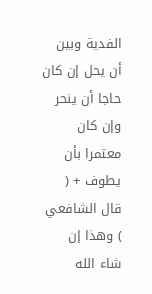الفدية وبين أن يحل إن كان حاجا أن ينحر وإن كان معتمرا بأن يطوف + ( قال الشافعي ) وهذا إن شاء الله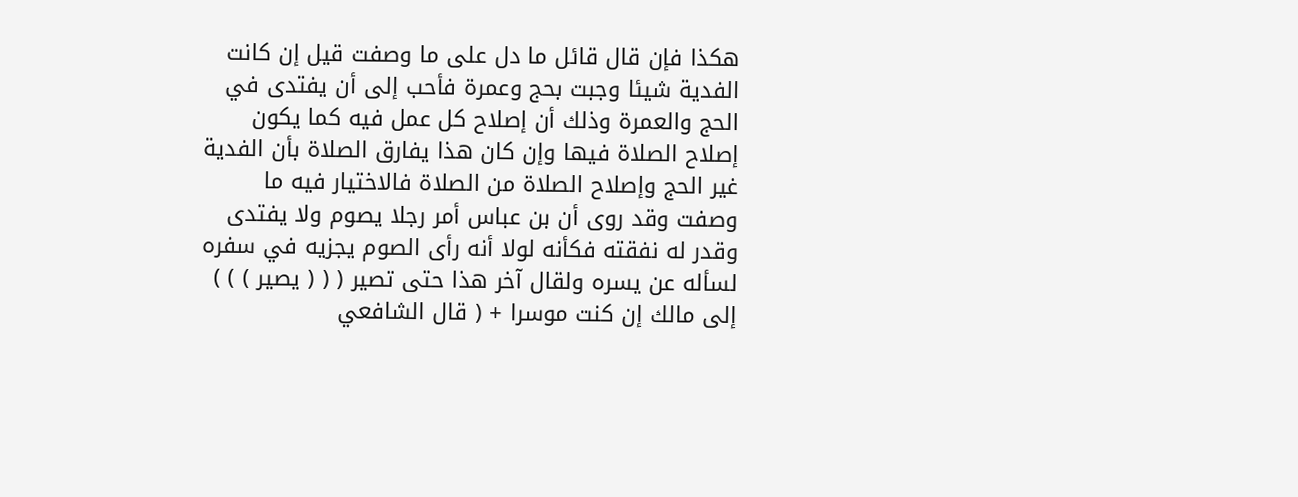هكذا فإن قال قائل ما دل على ما وصفت قيل إن كانت الفدية شيئا وجبت بحج وعمرة فأحب إلى أن يفتدى في الحج والعمرة وذلك أن إصلاح كل عمل فيه كما يكون إصلاح الصلاة فيها وإن كان هذا يفارق الصلاة بأن الفدية غير الحج وإصلاح الصلاة من الصلاة فالاختيار فيه ما وصفت وقد روى أن بن عباس أمر رجلا يصوم ولا يفتدى وقدر له نفقته فكأنه لولا أنه رأى الصوم يجزيه في سفره لسأله عن يسره ولقال آخر هذا حتى تصير ( ( ( يصير ) ) ) إلى مالك إن كنت موسرا + ( قال الشافعي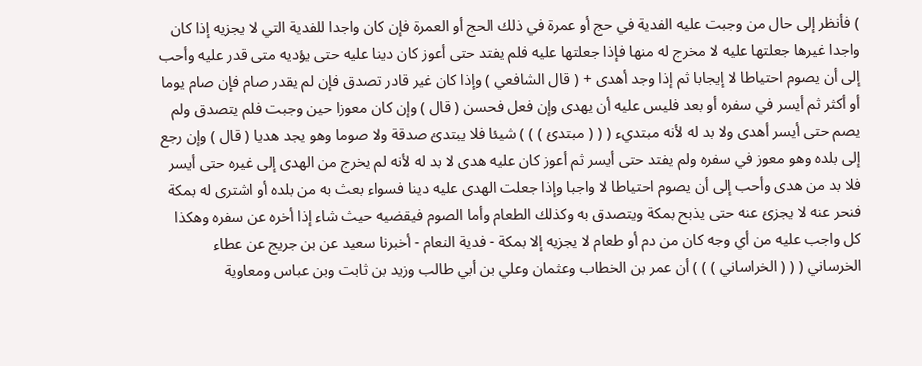) فأنظر إلى حال من وجبت عليه الفدية في حج أو عمرة في ذلك الحج أو العمرة فإن كان واجدا للفدية التي لا يجزيه إذا كان واجدا غيرها جعلتها عليه لا مخرج له منها فإذا جعلتها عليه فلم يفتد حتى أعوز كان دينا عليه حتى يؤديه متى قدر عليه وأحب إلى أن يصوم احتياطا لا إيجابا ثم إذا وجد أهدى + ( قال الشافعي ) وإذا كان غير قادر تصدق فإن لم يقدر صام فإن صام يوما أو أكثر ثم أيسر في سفره أو بعد فليس عليه أن يهدى وإن فعل فحسن ( قال ) وإن كان معوزا حين وجبت فلم يتصدق ولم يصم حتى أيسر أهدى ولا بد له لأنه مبتديء ( ( ( مبتدئ ) ) ) شيئا فلا يبتدئ صدقة ولا صوما وهو يجد هديا ( قال ) وإن رجع إلى بلده وهو معوز في سفره ولم يفتد حتى أيسر ثم أعوز كان عليه هدى لا بد له لأنه لم يخرج من الهدى إلى غيره حتى أيسر فلا بد من هدى وأحب إلى أن يصوم احتياطا لا واجبا وإذا جعلت الهدى عليه دينا فسواء بعث به من بلده أو اشترى له بمكة فنحر عنه لا يجزئ عنه حتى يذبح بمكة ويتصدق به وكذلك الطعام وأما الصوم فيقضيه حيث شاء إذا أخره عن سفره وهكذا كل واجب عليه من أي وجه كان من دم أو طعام لا يجزيه إلا بمكة - فدية النعام - أخبرنا سعيد عن بن جريج عن عطاء الخرساني ( ( ( الخراساني ) ) ) أن عمر بن الخطاب وعثمان وعلي بن أبي طالب وزيد بن ثابت وبن عباس ومعاوية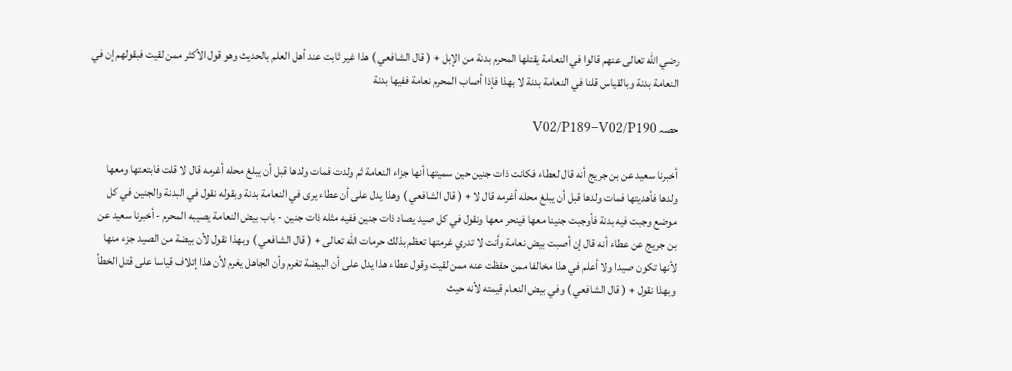رضي الله تعالى عنهم قالوا في النعامة يقتلها المحرم بدنة من الإبل + ( قال الشافعي ) هذا غير ثابت عند أهل العلم بالحديث وهو قول الأكثر ممن لقيت فبقولهم إن في النعامة بدنة وبالقياس قلنا في النعامة بدنة لا بهذا فإذا أصاب المحرم نعامة ففيها بدنة

حصہ V02/P189–V02/P190

أخبرنا سعيد عن بن جريج أنه قال لعطاء فكانت ذات جنين حين سميتها أنها جزاء النعامة ثم ولدت فمات ولدها قبل أن يبلغ محله أغرمه قال لا قلت فابتعتها ومعها ولدها فأهديتها فمات ولدها قبل أن يبلغ محله أغرمه قال لا + ( قال الشافعي ) وهذا يدل على أن عطاء يرى في النعامة بدنة وبقوله نقول في البدنة والجنين في كل موضع وجبت فيه بدنة فأوجبت جنينا معها فينحر معها ونقول في كل صيد يصاد ذات جنين ففيه مثله ذات جنين - باب بيض النعامة يصيبه المحرم - أخبرنا سعيد عن بن جريج عن عطاء أنه قال إن أصبت بيض نعامة وأنت لا تدري غرمتها تعظم بذلك حرمات الله تعالى + ( قال الشافعي ) وبهذا نقول لأن بيضة من الصيد جزء منها لأنها تكون صيدا ولا أعلم في هذا مخالفا ممن حفظت عنه ممن لقيت وقول عطاء هذا يدل على أن البيضة تغرم وأن الجاهل يغرم لأن هذا إتلاف قياسا على قتل الخطأ وبهذا نقول + ( قال الشافعي ) وفي بيض النعام قيمته لأنه حيث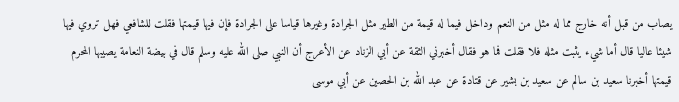يصاب من قبل أنه خارج مما له مثل من النعم وداخل فيما له قيمة من الطير مثل الجرادة وغيرها قياسا على الجرادة فإن فيها قيمتها فقلت للشافعي فهل تروي فيها شيئا عاليا قال أما شيء يثبت مثله فلا فقلت فما هو فقال أخبرني الثقة عن أبي الزناد عن الأعرج أن النبي صلى الله عليه وسلم قال في بيضة النعامة يصيبها المحرم قيمتها أخبرنا سعيد بن سالم عن سعيد بن بشير عن قتادة عن عبد الله بن الحصين عن أبي موسى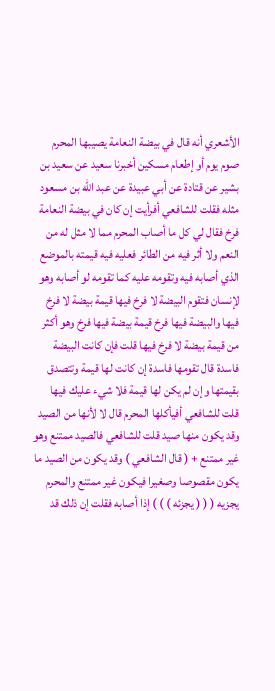الأشعري أنه قال في بيضة النعامة يصيبها المحرم صوم يوم أو إطعام مسكين أخبرنا سعيد عن سعيد بن بشير عن قتادة عن أبي عبيدة عن عبد الله بن مسعود مثله فقلت للشافعي أفرأيت إن كان في بيضة النعامة فرخ فقال لي كل ما أصاب المحرم مما لا مثل له من النعم ولا أثر فيه من الطائر فعليه فيه قيمته بالموضع الذي أصابه فيه وتقومه عليه كما تقومه لو أصابه وهو لإنسان فتقوم البيضة لا فرخ فيها قيمة بيضة لا فرخ فيها والبيضة فيها فرخ قيمة بيضة فيها فرخ وهو أكثر من قيمة بيضة لا فرخ فيها قلت فإن كانت البيضة فاسدة قال تقومها فاسدة إن كانت لها قيمة وتتصدق بقيمتها وإن لم يكن لها قيمة فلا شيء عليك فيها قلت للشافعي أفيأكلها المحرم قال لا لأنها من الصيد وقد يكون منها صيد قلت للشافعي فالصيد ممتنع وهو غير ممتنع + ( قال الشافعي ) وقد يكون من الصيد ما يكون مقصوصا وصغيرا فيكون غير ممتنع والمحرم يجزيه ( ( ( يجزئه ) ) ) إذا أصابه فقلت إن ذلك قد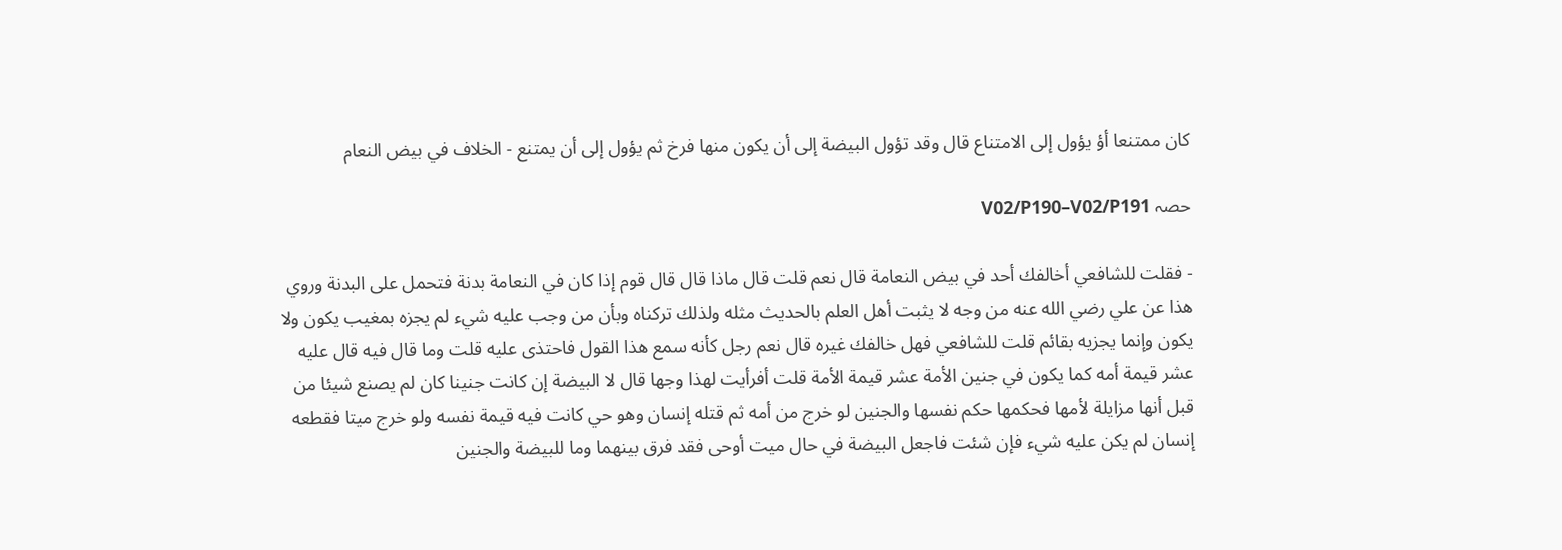كان ممتنعا أؤ يؤول إلى الامتناع قال وقد تؤول البيضة إلى أن يكون منها فرخ ثم يؤول إلى أن يمتنع - الخلاف في بيض النعام

حصہ V02/P190–V02/P191

- فقلت للشافعي أخالفك أحد في بيض النعامة قال نعم قلت قال ماذا قال قال قوم إذا كان في النعامة بدنة فتحمل على البدنة وروي هذا عن علي رضي الله عنه من وجه لا يثبت أهل العلم بالحديث مثله ولذلك تركناه وبأن من وجب عليه شيء لم يجزه بمغيب يكون ولا يكون وإنما يجزيه بقائم قلت للشافعي فهل خالفك غيره قال نعم رجل كأنه سمع هذا القول فاحتذى عليه قلت وما قال فيه قال عليه عشر قيمة أمه كما يكون في جنين الأمة عشر قيمة الأمة قلت أفرأيت لهذا وجها قال لا البيضة إن كانت جنينا كان لم يصنع شيئا من قبل أنها مزايلة لأمها فحكمها حكم نفسها والجنين لو خرج من أمه ثم قتله إنسان وهو حي كانت فيه قيمة نفسه ولو خرج ميتا فقطعه إنسان لم يكن عليه شيء فإن شئت فاجعل البيضة في حال ميت أوحى فقد فرق بينهما وما للبيضة والجنين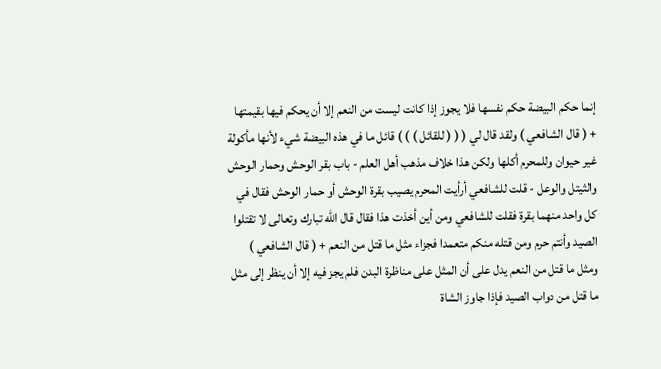إنما حكم البيضة حكم نفسها فلا يجوز إذا كانت ليست من النعم إلا أن يحكم فيها بقيمتها + ( قال الشافعي ) ولقد قال لي ( ( ( للقائل ) ) ) قائل ما في هذه البيضة شيء لأنها مأكولة غير حيوان وللمحرم أكلها ولكن هذا خلاف مذهب أهل العلم - باب بقر الوحش وحمار الوحش والثيتل والوعل - قلت للشافعي أرأيت المحرم يصيب بقرة الوحش أو حمار الوحش فقال في كل واحد منهما بقرة فقلت للشافعي ومن أين أخذت هذا فقال قال الله تبارك وتعالى لا تقتلوا الصيد وأنتم حرم ومن قتله منكم متعمدا فجزاء مثل ما قتل من النعم + ( قال الشافعي ) ومثل ما قتل من النعم يدل على أن المثل على مناظرة البدن فلم يجز فيه إلا أن ينظر إلى مثل ما قتل من دواب الصيد فإذا جاوز الشاة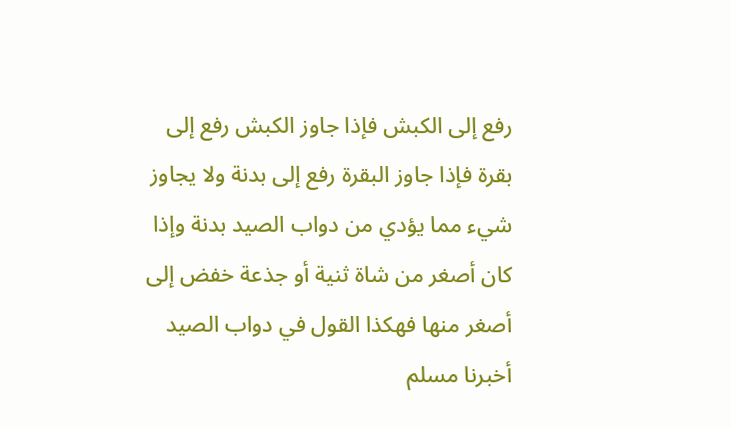رفع إلى الكبش فإذا جاوز الكبش رفع إلى بقرة فإذا جاوز البقرة رفع إلى بدنة ولا يجاوز شيء مما يؤدي من دواب الصيد بدنة وإذا كان أصغر من شاة ثنية أو جذعة خفض إلى أصغر منها فهكذا القول في دواب الصيد أخبرنا مسلم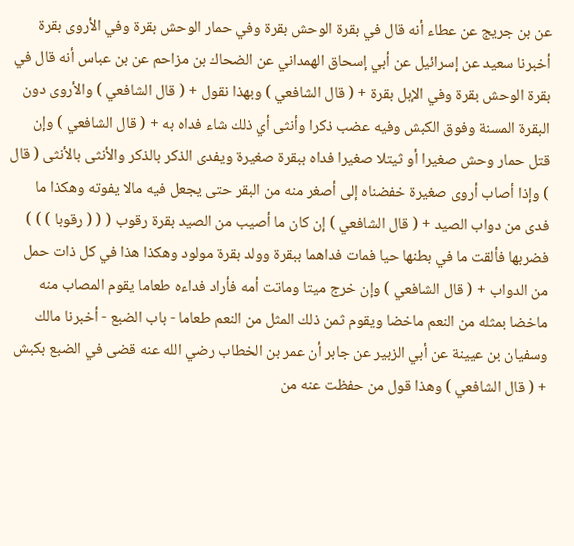عن بن جريج عن عطاء أنه قال في بقرة الوحش بقرة وفي حمار الوحش بقرة وفي الأروى بقرة أخبرنا سعيد عن إسرائيل عن أبي إسحاق الهمداني عن الضحاك بن مزاحم عن بن عباس أنه قال في بقرة الوحش بقرة وفي الإبل بقرة + ( قال الشافعي ) وبهذا نقول + ( قال الشافعي ) والأروى دون البقرة المسنة وفوق الكبش وفيه عضب ذكرا وأنثى أي ذلك شاء فداه به + ( قال الشافعي ) وإن قتل حمار وحش صغيرا أو ثيتلا صغيرا فداه ببقرة صغيرة ويفدى الذكر بالذكر والأنثى بالأنثى ( قال ) وإذا أصاب أروى صغيرة خفضناه إلى أصغر منه من البقر حتى يجعل فيه مالا يفوته وهكذا ما فدى من دواب الصيد + ( قال الشافعي ) إن كان ما أصيب من الصيد بقرة رقوب ( ( ( رقوبا ) ) ) فضربها فألقت ما في بطنها حيا فمات فداهما ببقرة وولد بقرة مولود وهكذا هذا في كل ذات حمل من الدواب + ( قال الشافعي ) وإن خرج ميتا وماتت أمه فأراد فداءه طعاما يقوم المصاب منه ماخضا بمثله من النعم ماخضا ويقوم ثمن ذلك المثل من النعم طعاما - باب الضبع - أخبرنا مالك وسفيان بن عيينة عن أبي الزبير عن جابر أن عمر بن الخطاب رضي الله عنه قضى في الضبع بكبش + ( قال الشافعي ) وهذا قول من حفظت عنه من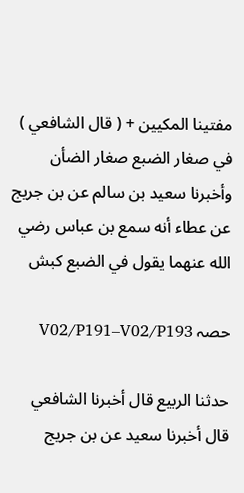مفتينا المكيين + ( قال الشافعي ) في صغار الضبع صغار الضأن وأخبرنا سعيد بن سالم عن بن جريج عن عطاء أنه سمع بن عباس رضي الله عنهما يقول في الضبع كبش

حصہ V02/P191–V02/P193

حدثنا الربيع قال أخبرنا الشافعي قال أخبرنا سعيد عن بن جريج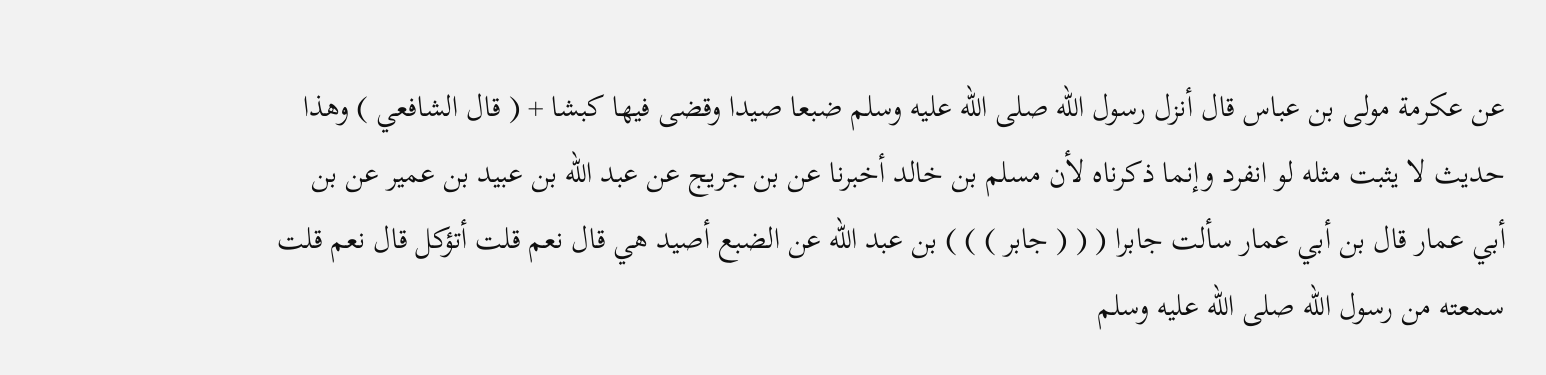عن عكرمة مولى بن عباس قال أنزل رسول الله صلى الله عليه وسلم ضبعا صيدا وقضى فيها كبشا + ( قال الشافعي ) وهذا حديث لا يثبت مثله لو انفرد وإنما ذكرناه لأن مسلم بن خالد أخبرنا عن بن جريج عن عبد الله بن عبيد بن عمير عن بن أبي عمار قال بن أبي عمار سألت جابرا ( ( ( جابر ) ) ) بن عبد الله عن الضبع أصيد هي قال نعم قلت أتؤكل قال نعم قلت سمعته من رسول الله صلى الله عليه وسلم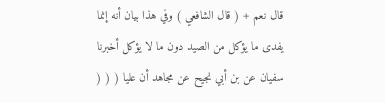قال نعم + ( قال الشافعي ) وفي هذا بيان أنه إنما يفدى ما يؤكل من الصيد دون ما لا يؤكل أخبرنا سفيان عن بن أبي نجيح عن مجاهد أن عليا ( ( (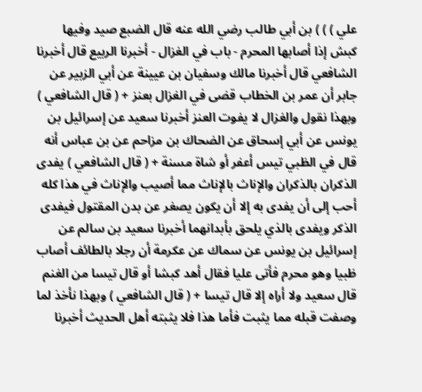علي ) ) ) بن أبي طالب رضي الله عنه قال الضبع صيد وفيها كبش إذا أصابها المحرم - باب في الغزال - أخبرنا الربيع قال أخبرنا الشافعي قال أخبرنا مالك وسفيان بن عيينة عن أبي الزبير عن جابر أن عمر بن الخطاب قضى في الغزال بعنز + ( قال الشافعي ) وبهذا نقول والغزال لا يفوت العنز أخبرنا سعيد عن إسرائيل بن يونس عن أبي إسحاق عن الضحاك بن مزاحم عن بن عباس أنه قال في الظبي تيس أعفر أو شاة مسنة + ( قال الشافعي ) يفدى الذكران بالذكران والإناث بالإناث مما أصيب والإناث في هذا كله أحب إلى أن يفدى به إلا أن يكون يصغر عن بدن المقتول فيفدى الذكر ويفدى بالذي يلحق بأبدانهما أخبرنا سعيد بن سالم عن إسرائيل بن يونس عن سماك عن عكرمة أن رجلا بالطائف أصاب ظبيا وهو محرم فأتى عليا فقال أهد كبشا أو قال تيسا من الغنم قال سعيد ولا أراه إلا قال تيسا + ( قال الشافعي ) وبهذا نأخذ لما وصفت قبله مما يثبت فأما هذا فلا يثبته أهل الحديث أخبرنا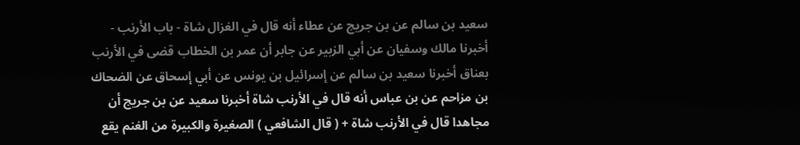سعيد بن سالم عن بن جريج عن عطاء أنه قال في الغزال شاة - باب الأرنب - أخبرنا مالك وسفيان عن أبي الزبير عن جابر أن عمر بن الخطاب قضى في الأرنب بعناق أخبرنا سعيد بن سالم عن إسرائيل بن يونس عن أبي إسحاق عن الضحاك بن مزاحم عن بن عباس أنه قال في الأرنب شاة أخبرنا سعيد عن بن جريج أن مجاهدا قال في الأرنب شاة + ( قال الشافعي ) الصغيرة والكبيرة من الغنم يقع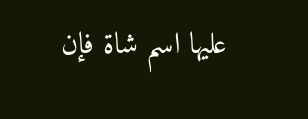عليها اسم شاة فإن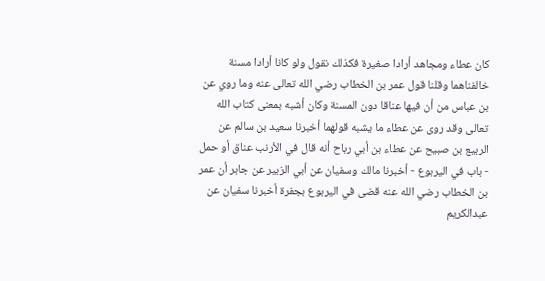كان عطاء ومجاهد أرادا صغيرة فكذلك نقول ولو كانا أرادا مسنة خالفناهما وقلنا قول عمر بن الخطاب رضي الله تعالى عنه وما روي عن بن عباس من أن فيها عناقا دون المسنة وكان أشبه بمعنى كتاب الله تعالى وقد روى عن عطاء ما يشبه قولهما أخبرنا سعيد بن سالم عن الربيع بن صبيح عن عطاء بن أبي رباح أنه قال في الأرنب عناق أو حمل - باب في اليربوع - أخبرنا مالك وسفيان عن أبي الزبير عن جابر أن عمر بن الخطاب رضي الله عنه قضى في اليربوع بجفرة أخبرنا سفيان عن عبدالكريم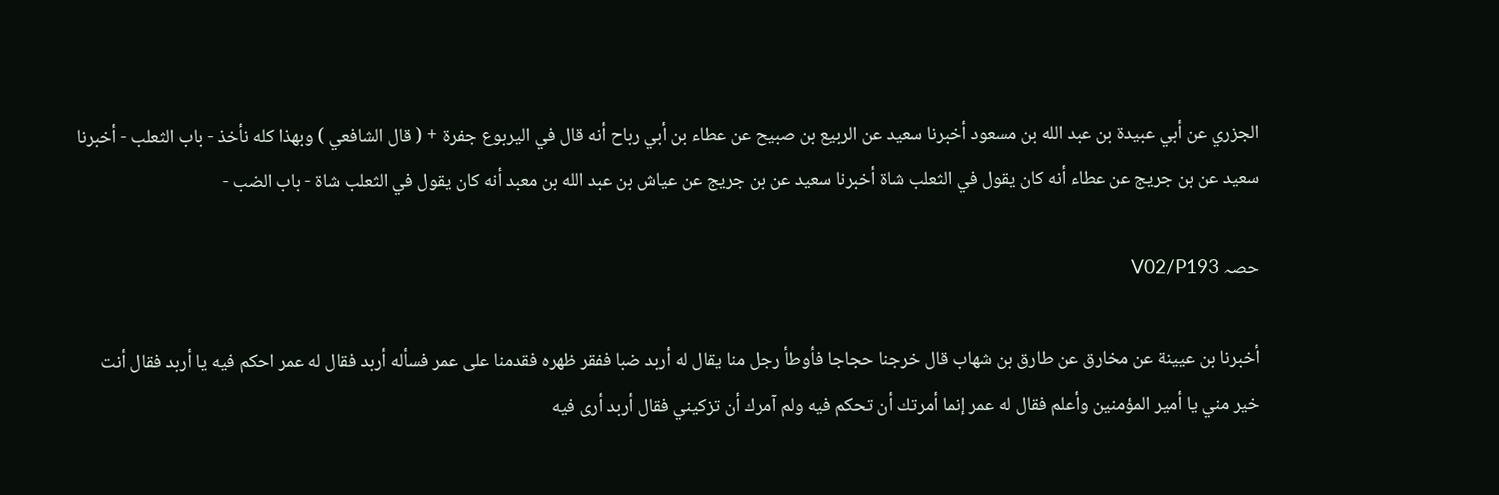الجزري عن أبي عبيدة بن عبد الله بن مسعود أخبرنا سعيد عن الربيع بن صبيح عن عطاء بن أبي رباح أنه قال في اليربوع جفرة + ( قال الشافعي ) وبهذا كله نأخذ - باب الثعلب - أخبرنا سعيد عن بن جريج عن عطاء أنه كان يقول في الثعلب شاة أخبرنا سعيد عن بن جريج عن عياش بن عبد الله بن معبد أنه كان يقول في الثعلب شاة - باب الضب -

حصہ V02/P193

أخبرنا بن عيينة عن مخارق عن طارق بن شهاب قال خرجنا حجاجا فأوطأ رجل منا يقال له أربد ضبا ففقر ظهره فقدمنا على عمر فسأله أربد فقال له عمر احكم فيه يا أربد فقال أنت خير مني يا أمير المؤمنين وأعلم فقال له عمر إنما أمرتك أن تحكم فيه ولم آمرك أن تزكيني فقال أربد أرى فيه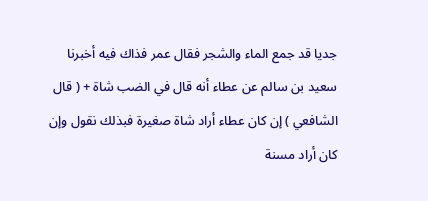جديا قد جمع الماء والشجر فقال عمر فذاك فيه أخبرنا سعيد بن سالم عن عطاء أنه قال في الضب شاة + ( قال الشافعي ) إن كان عطاء أراد شاة صغيرة فبذلك نقول وإن كان أراد مسنة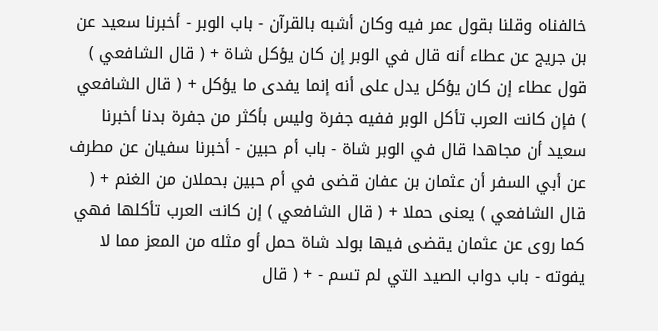خالفناه وقلنا بقول عمر فيه وكان أشبه بالقرآن - باب الوبر - أخبرنا سعيد عن بن جريج عن عطاء أنه قال في الوبر إن كان يؤكل شاة + ( قال الشافعي ) قول عطاء إن كان يؤكل يدل على أنه إنما يفدى ما يؤكل + ( قال الشافعي ) فإن كانت العرب تأكل الوبر ففيه جفرة وليس بأكثر من جفرة بدنا أخبرنا سعيد أن مجاهدا قال في الوبر شاة - باب أم حبين - أخبرنا سفيان عن مطرف عن أبي السفر أن عثمان بن عفان قضى في أم حبين بحملان من الغنم + ( قال الشافعي ) يعنى حملا + ( قال الشافعي ) إن كانت العرب تأكلها فهي كما روى عن عثمان يقضى فيها بولد شاة حمل أو مثله من المعز مما لا يفوته - باب دواب الصيد التي لم تسم - + ( قال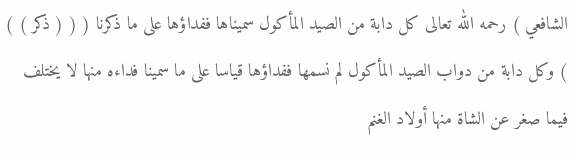الشافعي ) رحمه الله تعالى كل دابة من الصيد المأكول سميناها ففداؤها على ما ذكرنا ( ( ( ذكر ) ) ) وكل دابة من دواب الصيد المأكول لم نسمها ففداؤها قياسا على ما سمينا فداءه منها لا يختلف فيما صغر عن الشاة منها أولاد الغنم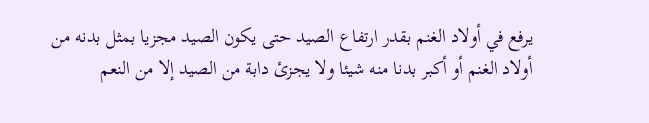يرفع في أولاد الغنم بقدر ارتفاع الصيد حتى يكون الصيد مجزيا بمثل بدنه من أولاد الغنم أو أكبر بدنا منه شيئا ولا يجزئ دابة من الصيد إلا من النعم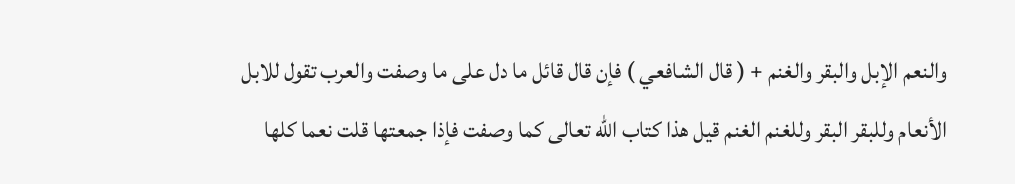والنعم الإبل والبقر والغنم + ( قال الشافعي ) فإن قال قائل ما دل على ما وصفت والعرب تقول للابل الأنعام وللبقر البقر وللغنم الغنم قيل هذا كتاب الله تعالى كما وصفت فإذا جمعتها قلت نعما كلها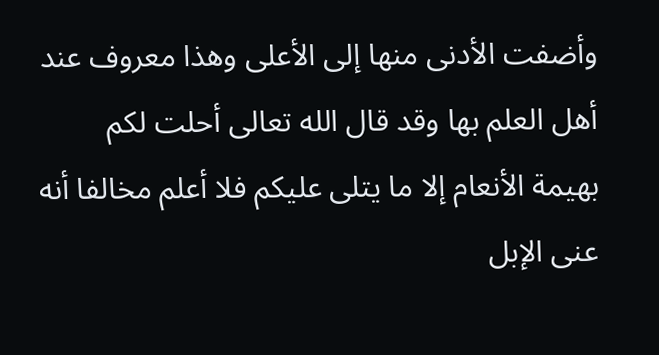وأضفت الأدنى منها إلى الأعلى وهذا معروف عند أهل العلم بها وقد قال الله تعالى أحلت لكم بهيمة الأنعام إلا ما يتلى عليكم فلا أعلم مخالفا أنه عنى الإبل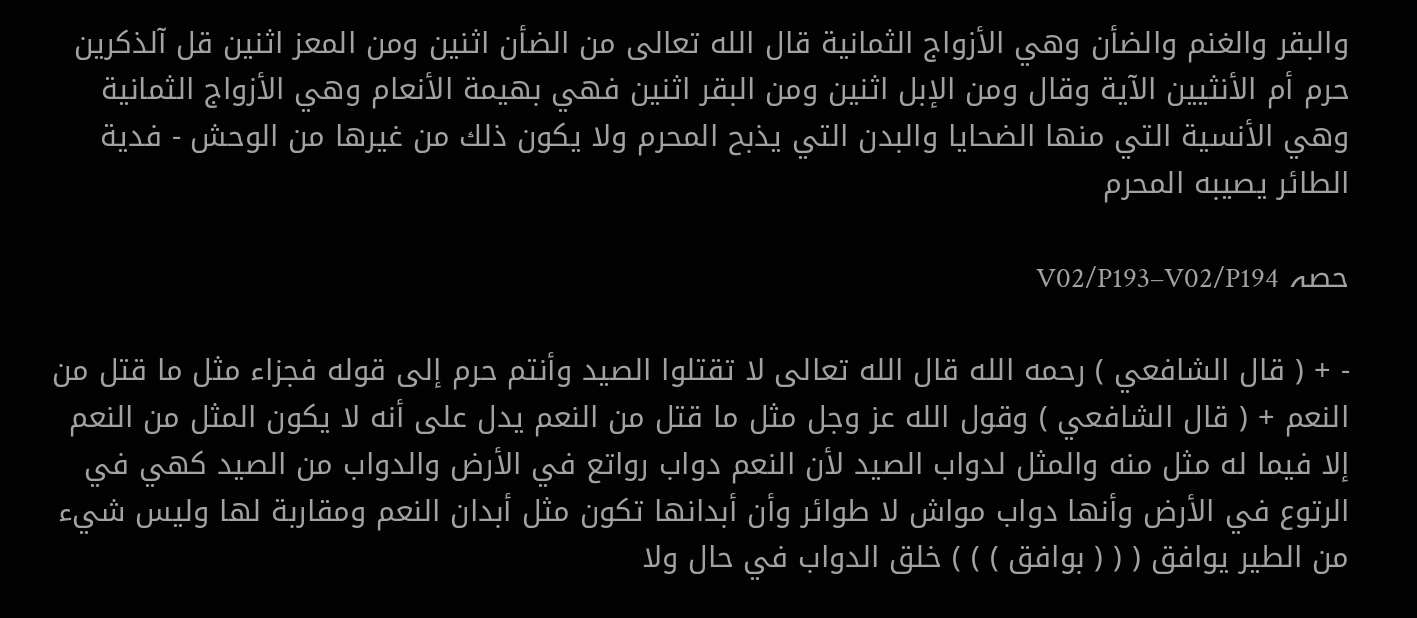والبقر والغنم والضأن وهي الأزواج الثمانية قال الله تعالى من الضأن اثنين ومن المعز اثنين قل آلذكرين حرم أم الأنثيين الآية وقال ومن الإبل اثنين ومن البقر اثنين فهي بهيمة الأنعام وهي الأزواج الثمانية وهي الأنسية التي منها الضحايا والبدن التي يذبح المحرم ولا يكون ذلك من غيرها من الوحش - فدية الطائر يصيبه المحرم

حصہ V02/P193–V02/P194

- + ( قال الشافعي ) رحمه الله قال الله تعالى لا تقتلوا الصيد وأنتم حرم إلى قوله فجزاء مثل ما قتل من النعم + ( قال الشافعي ) وقول الله عز وجل مثل ما قتل من النعم يدل على أنه لا يكون المثل من النعم إلا فيما له مثل منه والمثل لدواب الصيد لأن النعم دواب رواتع في الأرض والدواب من الصيد كهي في الرتوع في الأرض وأنها دواب مواش لا طوائر وأن أبدانها تكون مثل أبدان النعم ومقاربة لها وليس شيء من الطير يوافق ( ( ( بوافق ) ) ) خلق الدواب في حال ولا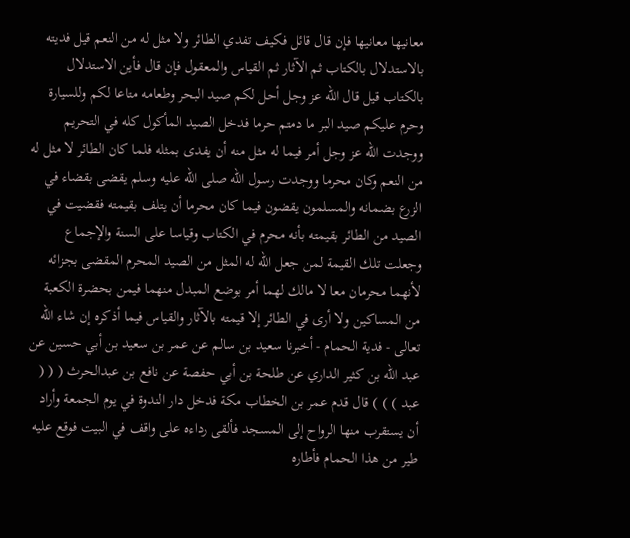معانيها معانيها فإن قال قائل فكيف تفدي الطائر ولا مثل له من النعم قيل فديته بالاستدلال بالكتاب ثم الآثار ثم القياس والمعقول فإن قال فأين الاستدلال بالكتاب قيل قال الله عز وجل أحل لكم صيد البحر وطعامه متاعا لكم وللسيارة وحرم عليكم صيد البر ما دمتم حرما فدخل الصيد المأكول كله في التحريم ووجدت الله عز وجل أمر فيما له مثل منه أن يفدى بمثله فلما كان الطائر لا مثل له من النعم وكان محرما ووجدت رسول الله صلى الله عليه وسلم يقضى بقضاء في الزرع بضمانه والمسلمون يقضون فيما كان محرما أن يتلف بقيمته فقضيت في الصيد من الطائر بقيمته بأنه محرم في الكتاب وقياسا على السنة والإجماع وجعلت تلك القيمة لمن جعل الله له المثل من الصيد المحرم المقضى بجزائه لأنهما محرمان معا لا مالك لهما أمر بوضع المبدل منهما فيمن بحضرة الكعبة من المساكين ولا أرى في الطائر إلا قيمته بالآثار والقياس فيما أذكره إن شاء الله تعالى - فدية الحمام - أخبرنا سعيد بن سالم عن عمر بن سعيد بن أبي حسين عن عبد الله بن كثير الداري عن طلحة بن أبي حفصة عن نافع بن عبدالحرث ( ( ( عبد ) ) ) قال قدم عمر بن الخطاب مكة فدخل دار الندوة في يوم الجمعة وأراد أن يستقرب منها الرواح إلى المسجد فألقى رداءه على واقف في البيت فوقع عليه طير من هذا الحمام فأطاره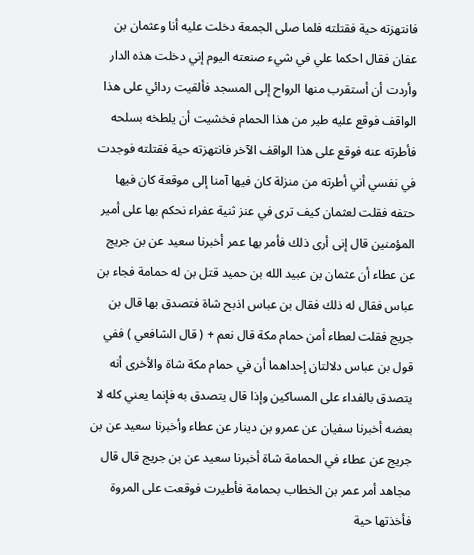فانتهزته حية فقتلته فلما صلى الجمعة دخلت عليه أنا وعثمان بن عفان فقال احكما علي في شيء صنعته اليوم إني دخلت هذه الدار وأردت أن أستقرب منها الرواح إلى المسجد فألقيت ردائي على هذا الواقف فوقع عليه طير من هذا الحمام فخشيت أن يلطخه بسلحه فأطرته عنه فوقع على هذا الواقف الآخر فانتهزته حية فقتلته فوجدت في نفسي أني أطرته من منزلة كان فيها آمنا إلى موقعة كان فيها حتفه فقلت لعثمان كيف ترى في عنز ثنية عفراء نحكم بها على أمير المؤمنين قال إنى أرى ذلك فأمر بها عمر أخبرنا سعيد عن بن جريج عن عطاء أن عثمان بن عبيد الله بن حميد قتل بن له حمامة فجاء بن عباس فقال له ذلك فقال بن عباس اذبح شاة فتصدق بها قال بن جريج فقلت لعطاء أمن حمام مكة قال نعم + ( قال الشافعي ) ففي قول بن عباس دلالتان إحداهما أن في حمام مكة شاة والأخرى أنه يتصدق بالفداء على المساكين وإذا قال يتصدق به فإنما يعني كله لا بعضه أخبرنا سفيان عن عمرو بن دينار عن عطاء وأخبرنا سعيد عن بن جريج عن عطاء في الحمامة شاة أخبرنا سعيد عن بن جريج قال قال مجاهد أمر عمر بن الخطاب بحمامة فأطيرت فوقعت على المروة فأخذتها حية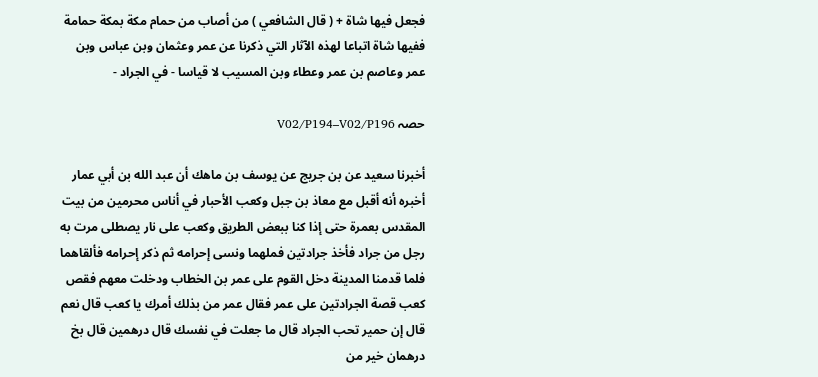فجعل فيها شاة + ( قال الشافعي ) من أصاب من حمام مكة بمكة حمامة ففيها شاة اتباعا لهذه الآثار التي ذكرنا عن عمر وعثمان وبن عباس وبن عمر وعاصم بن عمر وعطاء وبن المسيب لا قياسا - في الجراد -

حصہ V02/P194–V02/P196

أخبرنا سعيد عن بن جريج عن يوسف بن ماهك أن عبد الله بن أبي عمار أخبره أنه أقبل مع معاذ بن جبل وكعب الأحبار في أناس محرمين من بيت المقدس بعمرة حتى إذا كنا ببعض الطريق وكعب على نار يصطلى مرت به رجل من جراد فأخذ جرادتين فملهما ونسى إحرامه ثم ذكر إحرامه فألقاهما فلما قدمنا المدينة دخل القوم على عمر بن الخطاب ودخلت معهم فقص كعب قصة الجرادتين على عمر فقال عمر من بذلك أمرك يا كعب قال نعم قال إن حمير تحب الجراد قال ما جعلت في نفسك قال درهمين قال بخ درهمان خير من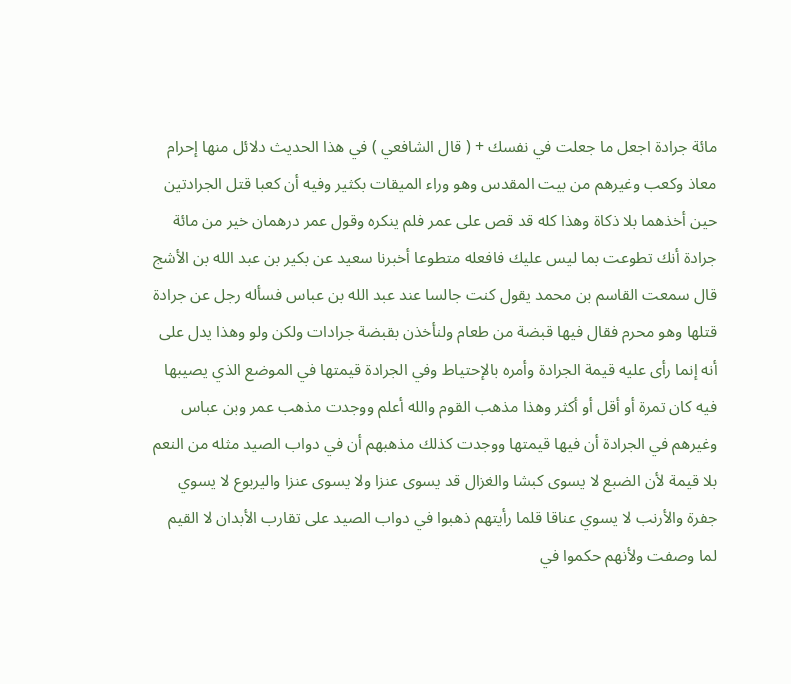مائة جرادة اجعل ما جعلت في نفسك + ( قال الشافعي ) في هذا الحديث دلائل منها إحرام معاذ وكعب وغيرهم من بيت المقدس وهو وراء الميقات بكثير وفيه أن كعبا قتل الجرادتين حين أخذهما بلا ذكاة وهذا كله قد قص على عمر فلم ينكره وقول عمر درهمان خير من مائة جرادة أنك تطوعت بما ليس عليك فافعله متطوعا أخبرنا سعيد عن بكير بن عبد الله بن الأشج قال سمعت القاسم بن محمد يقول كنت جالسا عند عبد الله بن عباس فسأله رجل عن جرادة قتلها وهو محرم فقال فيها قبضة من طعام ولنأخذن بقبضة جرادات ولكن ولو وهذا يدل على أنه إنما رأى عليه قيمة الجرادة وأمره بالإحتياط وفي الجرادة قيمتها في الموضع الذي يصيبها فيه كان تمرة أو أقل أو أكثر وهذا مذهب القوم والله أعلم ووجدت مذهب عمر وبن عباس وغيرهم في الجرادة أن فيها قيمتها ووجدت كذلك مذهبهم أن في دواب الصيد مثله من النعم بلا قيمة لأن الضبع لا يسوى كبشا والغزال قد يسوى عنزا ولا يسوى عنزا واليربوع لا يسوي جفرة والأرنب لا يسوي عناقا قلما رأيتهم ذهبوا في دواب الصيد على تقارب الأبدان لا القيم لما وصفت ولأنهم حكموا في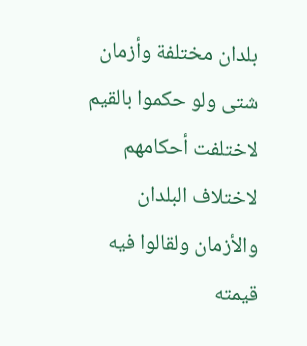بلدان مختلفة وأزمان شتى ولو حكموا بالقيم لاختلفت أحكامهم لاختلاف البلدان والأزمان ولقالوا فيه قيمته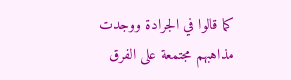كما قالوا في الجرادة ووجدت مذاهبهم مجتمعة على الفرق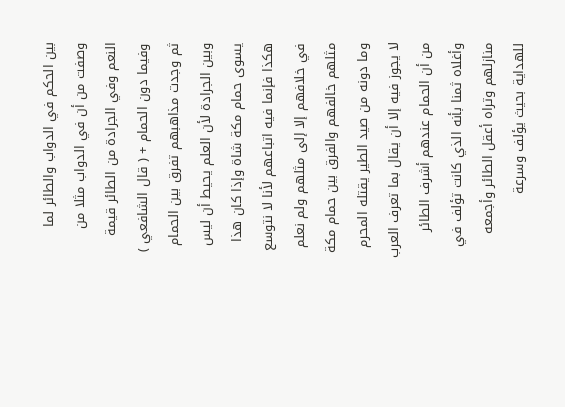بين الحكم في الدواب والطائر لما وصفت من أن في الدواب مثلا من النعم وفي الجرادة من الطائر قيمة وفيما دون الحمام + ( قال الشافعي ) ثم وجدت مذاهبهم تفرق بين الحمام وبين الجرادة لأن العلم يحيط أن ليس يسوى حمام مكة شاة وإذا كان هذا هكذا فإنما فيه اتباعهم لأنا لا نتوسع في خلافهم إلا إلى مثلهم ولم نعلم مثلهم خالفهم والفرق بين حمام مكة وما دونه من صيد الطير يقتله المحرم لا يجوز فيه إلا أن يقال بما تعرف العرب من أن الحمام عندهم أشرف الطائر وأغلاه ثمنا بأنه الذي كانت تؤلف في منازلهم وتراه أعقل الطائر وأجمعه للهداية بحيث يؤلف وسرعة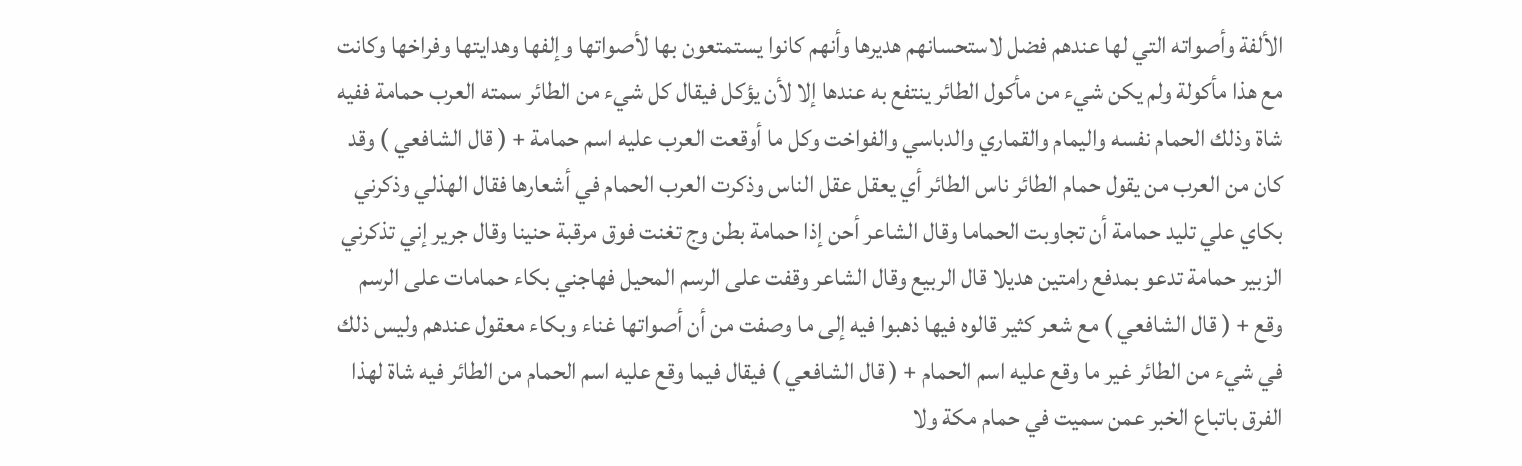الألفة وأصواته التي لها عندهم فضل لاستحسانهم هديرها وأنهم كانوا يستمتعون بها لأصواتها وإلفها وهدايتها وفراخها وكانت مع هذا مأكولة ولم يكن شيء من مأكول الطائر ينتفع به عندها إلا لأن يؤكل فيقال كل شيء من الطائر سمته العرب حمامة ففيه شاة وذلك الحمام نفسه واليمام والقماري والدباسي والفواخت وكل ما أوقعت العرب عليه اسم حمامة + ( قال الشافعي ) وقد كان من العرب من يقول حمام الطائر ناس الطائر أي يعقل عقل الناس وذكرت العرب الحمام في أشعارها فقال الهذلي وذكرني بكاي علي تليد حمامة أن تجاوبت الحماما وقال الشاعر أحن إذا حمامة بطن وج تغنت فوق مرقبة حنينا وقال جرير إني تذكرني الزبير حمامة تدعو بمدفع رامتين هديلا قال الربيع وقال الشاعر وقفت على الرسم المحيل فهاجني بكاء حمامات على الرسم وقع + ( قال الشافعي ) مع شعر كثير قالوه فيها ذهبوا فيه إلى ما وصفت من أن أصواتها غناء وبكاء معقول عندهم وليس ذلك في شيء من الطائر غير ما وقع عليه اسم الحمام + ( قال الشافعي ) فيقال فيما وقع عليه اسم الحمام من الطائر فيه شاة لهذا الفرق باتباع الخبر عمن سميت في حمام مكة ولا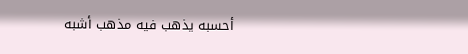أحسبه يذهب فيه مذهب أشبه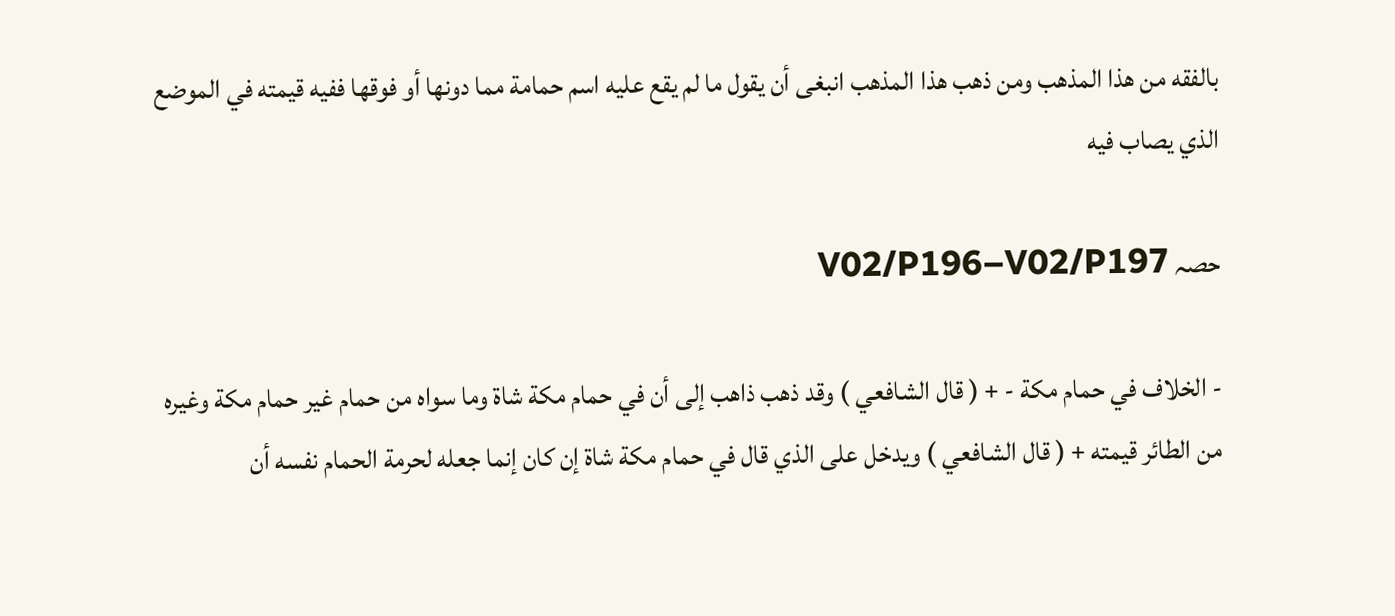بالفقه من هذا المذهب ومن ذهب هذا المذهب انبغى أن يقول ما لم يقع عليه اسم حمامة مما دونها أو فوقها ففيه قيمته في الموضع الذي يصاب فيه

حصہ V02/P196–V02/P197

- الخلاف في حمام مكة - + ( قال الشافعي ) وقد ذهب ذاهب إلى أن في حمام مكة شاة وما سواه من حمام غير حمام مكة وغيره من الطائر قيمته + ( قال الشافعي ) ويدخل على الذي قال في حمام مكة شاة إن كان إنما جعله لحرمة الحمام نفسه أن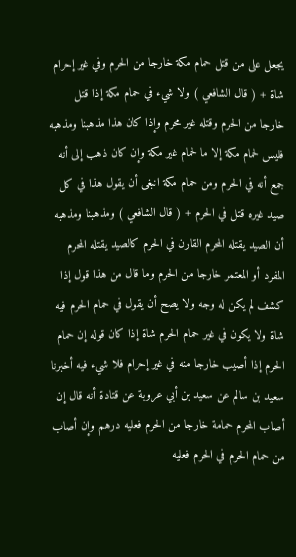يجعل على من قتل حمام مكة خارجا من الحرم وفي غير إحرام شاة + ( قال الشافعي ) ولا شيء في حمام مكة إذا قتل خارجا من الحرم وقتله غير محرم وإذا كان هذا مذهبنا ومذهبه فليس لحمام مكة إلا ما لحمام غير مكة وإن كان ذهب إلى أنه جمع أنه في الحرم ومن حمام مكة انبغى أن يقول هذا في كل صيد غيره قتل في الحرم + ( قال الشافعي ) ومذهبنا ومذهبه أن الصيد يقتله المحرم القارن في الحرم كالصيد يقتله المحرم المفرد أو المعتمر خارجا من الحرم وما قال من هذا قول إذا كشف لم يكن له وجه ولا يصح أن يقول في حمام الحرم فيه شاة ولا يكون في غير حمام الحرم شاة إذا كان قوله إن حمام الحرم إذا أصيب خارجا منه في غير إحرام فلا شيء فيه أخبرنا سعيد بن سالم عن سعيد بن أبي عروبة عن قتادة أنه قال إن أصاب المحرم حمامة خارجا من الحرم فعليه درهم وإن أصاب من حمام الحرم في الحرم فعليه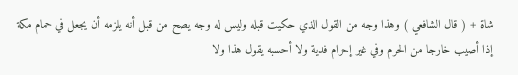شاة + ( قال الشافعي ) وهذا وجه من القول الذي حكيت قبله وليس له وجه يصح من قبل أنه يلزمه أن يجعل في حمام مكة إذا أصيب خارجا من الحرم وفي غير إحرام فدية ولا أحسبه يقول هذا ولا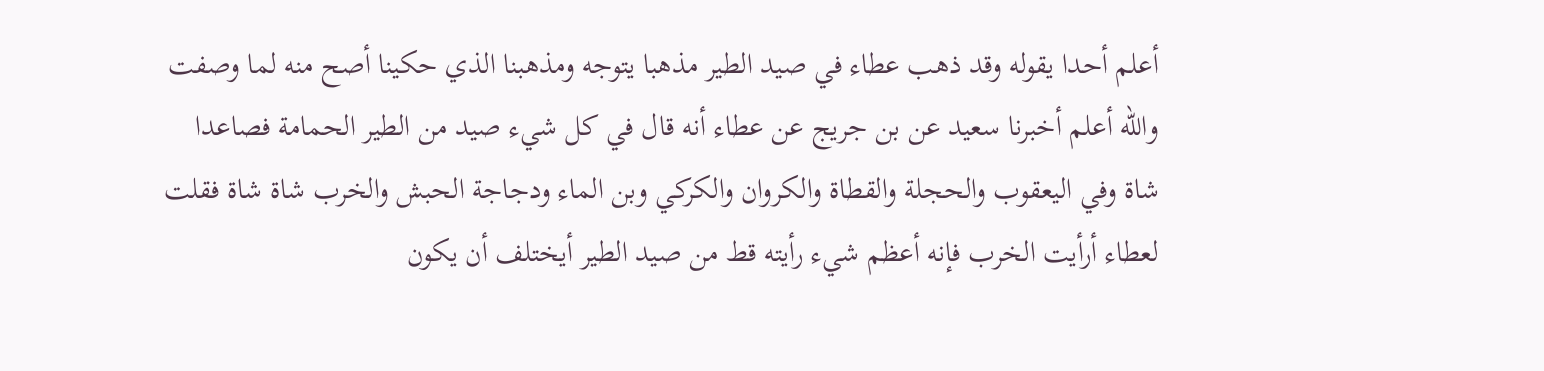أعلم أحدا يقوله وقد ذهب عطاء في صيد الطير مذهبا يتوجه ومذهبنا الذي حكينا أصح منه لما وصفت والله أعلم أخبرنا سعيد عن بن جريج عن عطاء أنه قال في كل شيء صيد من الطير الحمامة فصاعدا شاة وفي اليعقوب والحجلة والقطاة والكروان والكركي وبن الماء ودجاجة الحبش والخرب شاة شاة فقلت لعطاء أرأيت الخرب فإنه أعظم شيء رأيته قط من صيد الطير أيختلف أن يكون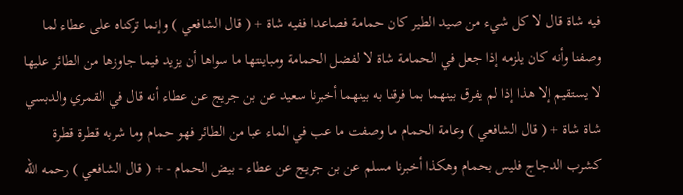فيه شاة قال لا كل شيء من صيد الطير كان حمامة فصاعدا ففيه شاة + ( قال الشافعي ) وإنما تركناه على عطاء لما وصفنا وأنه كان يلزمه إذا جعل في الحمامة شاة لا لفضل الحمامة ومباينتها ما سواها أن يزيد فيما جاوزها من الطائر عليها لا يستقيم إلا هذا إذا لم يفرق بينهما بما فرقنا به بينهما أخبرنا سعيد عن بن جريج عن عطاء أنه قال في القمري والدبسي شاة شاة + ( قال الشافعي ) وعامة الحمام ما وصفت ما عب في الماء عبا من الطائر فهو حمام وما شربه قطرة قطرة كشرب الدجاج فليس بحمام وهكذا أخبرنا مسلم عن بن جريج عن عطاء - بيض الحمام - + ( قال الشافعي ) رحمه الله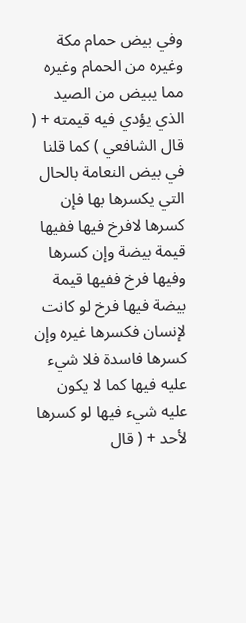وفي بيض حمام مكة وغيره من الحمام وغيره مما يبيض من الصيد الذي يؤدي فيه قيمته + ( قال الشافعي ) كما قلنا في بيض النعامة بالحال التي يكسرها بها فإن كسرها لافرخ فيها ففيها قيمة بيضة وإن كسرها وفيها فرخ ففيها قيمة بيضة فيها فرخ لو كانت لإنسان فكسرها غيره وإن كسرها فاسدة فلا شيء عليه فيها كما لا يكون عليه شيء فيها لو كسرها لأحد + ( قال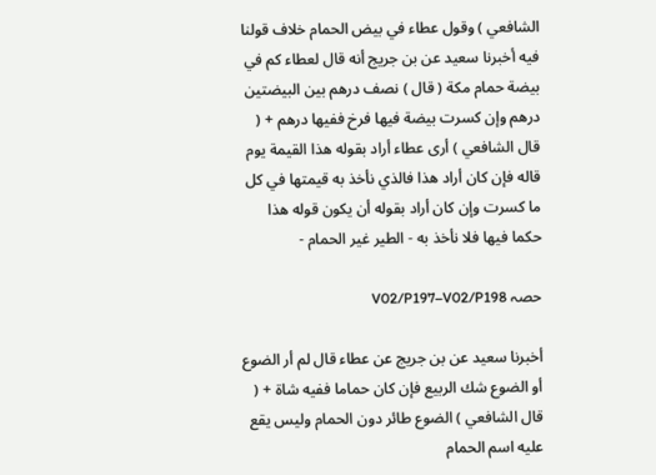الشافعي ) وقول عطاء في بيض الحمام خلاف قولنا فيه أخبرنا سعيد عن بن جريج أنه قال لعطاء كم في بيضة حمام مكة ( قال ) نصف درهم بين البيضتين درهم وإن كسرت بيضة فيها فرخ ففيها درهم + ( قال الشافعي ) أرى عطاء أراد بقوله هذا القيمة يوم قاله فإن كان أراد هذا فالذي نأخذ به قيمتها في كل ما كسرت وإن كان أراد بقوله أن يكون قوله هذا حكما فيها فلا نأخذ به - الطير غير الحمام -

حصہ V02/P197–V02/P198

أخبرنا سعيد عن بن جريج عن عطاء قال لم أر الضوع أو الضوع شك الربيع فإن كان حماما ففيه شاة + ( قال الشافعي ) الضوع طائر دون الحمام وليس يقع عليه اسم الحمام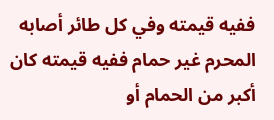ففيه قيمته وفي كل طائر أصابه المحرم غير حمام ففيه قيمته كان أكبر من الحمام أو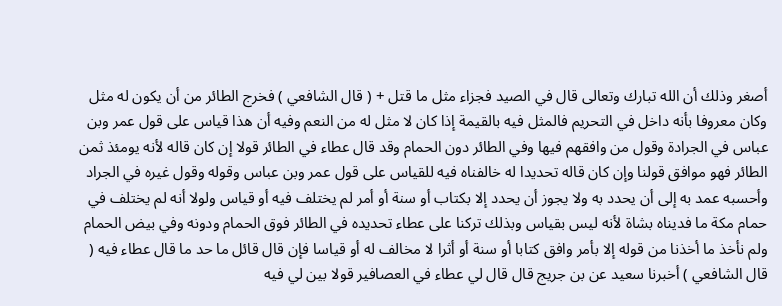أصغر وذلك أن الله تبارك وتعالى قال في الصيد فجزاء مثل ما قتل + ( قال الشافعي ) فخرج الطائر من أن يكون له مثل وكان معروفا بأنه داخل في التحريم فالمثل فيه بالقيمة إذا كان لا مثل له من النعم وفيه أن هذا قياس على قول عمر وبن عباس في الجرادة وقول من وافقهم فيها وفي الطائر دون الحمام وقد قال عطاء في الطائر قولا إن كان قاله لأنه يومئذ ثمن الطائر فهو موافق قولنا وإن كان قاله تحديدا له خالفناه فيه للقياس على قول عمر وبن عباس وقوله وقول غيره في الجراد وأحسبه عمد به إلى أن يحدد به ولا يجوز أن يحدد إلا بكتاب أو سنة أو أمر لم يختلف فيه أو قياس ولولا أنه لم يختلف في حمام مكة ما فديناه بشاة لأنه ليس بقياس وبذلك تركنا على عطاء تحديده في الطائر فوق الحمام ودونه وفي بيض الحمام ولم نأخذ ما أخذنا من قوله إلا بأمر وافق كتابا أو سنة أو أثرا لا مخالف له أو قياسا فإن قال قائل ما حد ما قال عطاء فيه ( قال الشافعي ) أخبرنا سعيد عن بن جريج قال قال لي عطاء في العصافير قولا بين لي فيه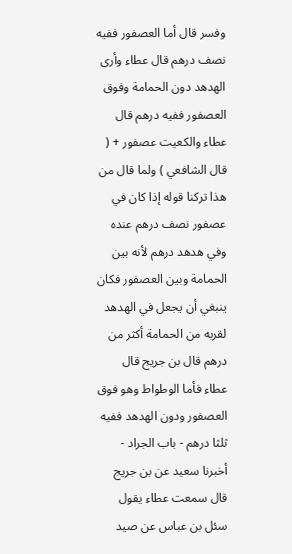وفسر قال أما العصفور ففيه نصف درهم قال عطاء وأرى الهدهد دون الحمامة وفوق العصفور ففيه درهم قال عطاء والكعيت عصفور + ( قال الشافعي ) ولما قال من هذا تركنا قوله إذا كان في عصفور نصف درهم عنده وفي هدهد درهم لأنه بين الحمامة وبين العصفور فكان ينبغي أن يجعل في الهدهد لقربه من الحمامة أكثر من درهم قال بن جريج قال عطاء فأما الوطواط وهو فوق العصفور ودون الهدهد ففيه ثلثا درهم - باب الجراد - أخبرنا سعيد عن بن جريج قال سمعت عطاء يقول سئل بن عباس عن صيد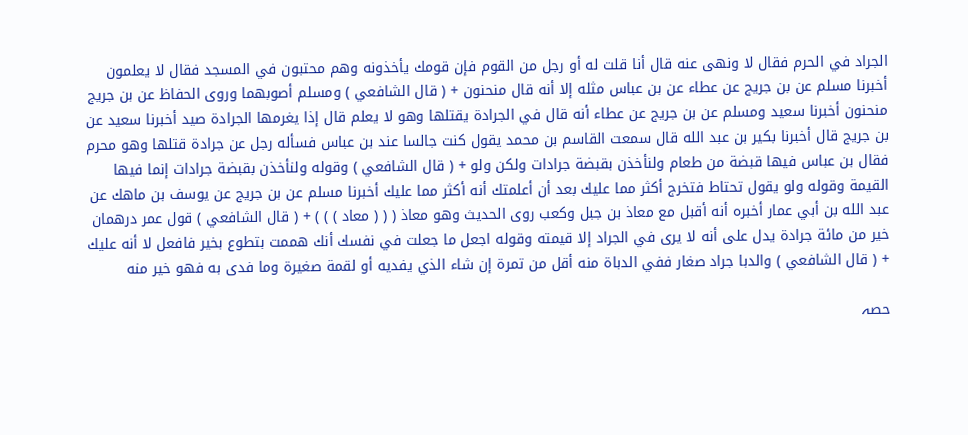الجراد في الحرم فقال لا ونهى عنه قال أنا قلت له أو رجل من القوم فإن قومك يأخذونه وهم محتبون في المسجد فقال لا يعلمون أخبرنا مسلم عن بن جريج عن عطاء عن بن عباس مثله إلا أنه قال منحنون + ( قال الشافعي ) ومسلم أصوبهما وروى الحفاظ عن بن جريج منحنون أخبرنا سعيد ومسلم عن بن جريج عن عطاء أنه قال في الجرادة يقتلها وهو لا يعلم قال إذا يغرمها الجرادة صيد أخبرنا سعيد عن بن جريج قال أخبرنا بكير بن عبد الله قال سمعت القاسم بن محمد يقول كنت جالسا عند بن عباس فسأله رجل عن جرادة قتلها وهو محرم فقال بن عباس فيها قبضة من طعام ولنأخذن بقبضة جرادات ولكن ولو + ( قال الشافعي ) وقوله ولنأخذن بقبضة جرادات إنما فيها القيمة وقوله ولو يقول تحتاط فتخرج أكثر مما عليك بعد أن أعلمتك أنه أكثر مما عليك أخبرنا مسلم عن بن جريج عن يوسف بن ماهك عن عبد الله بن أبي عمار أخبره أنه أقبل مع معاذ بن جبل وكعب روى الحديث وهو معاذ ( ( ( معاد ) ) ) + ( قال الشافعي ) قول عمر درهمان خير من مائة جرادة يدل على أنه لا يرى في الجراد إلا قيمته وقوله اجعل ما جعلت في نفسك أنك هممت بتطوع بخير فافعل لا أنه عليك + ( قال الشافعي ) والدبا جراد صغار ففي الدباة منه أقل من تمرة إن شاء الذي يفديه أو لقمة صغيرة وما فدى به فهو خير منه

حصہ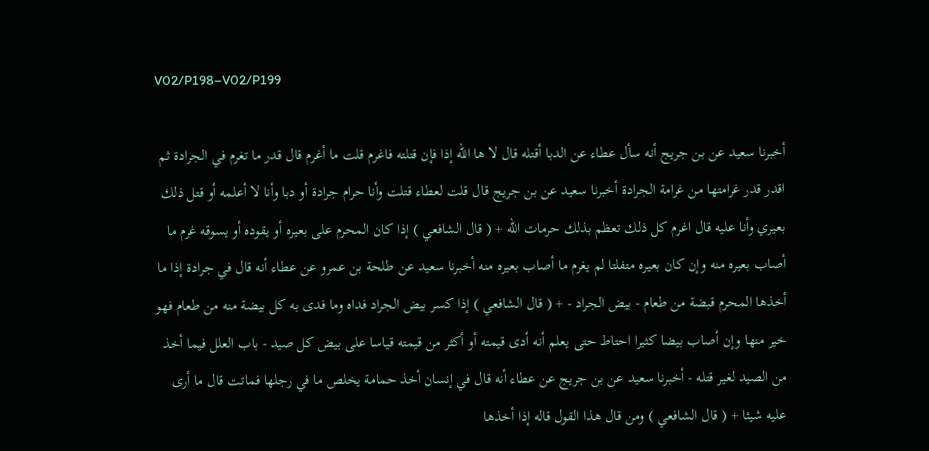V02/P198–V02/P199

أخبرنا سعيد عن بن جريج أنه سأل عطاء عن الدبا أقتله قال لا ها الله إذا فإن قتلته فاغرم قلت ما أغرم قال قدر ما تغرم في الجرادة ثم اقدر قدر غرامتها من غرامة الجرادة أخبرنا سعيد عن بن جريج قال قلت لعطاء قتلت وأنا حرام جرادة أو دبا وأنا لا أعلمه أو قتل ذلك بعيري وأنا عليه قال اغرم كل ذلك تعظم بذلك حرمات الله + ( قال الشافعي ) إذا كان المحرم على بعيره أو يقوده أو يسوقه غرم ما أصاب بعيره منه وإن كان بعيره متفلتا لم يغرم ما أصاب بعيره منه أخبرنا سعيد عن طلحة بن عمرو عن عطاء أنه قال في جرادة إذا ما أخذها المحرم قبضة من طعام - بيض الجراد - + ( قال الشافعي ) إذا كسر بيض الجراد فداه وما فدى به كل بيضة منه من طعام فهو خير منها وإن أصاب بيضا كثيرا احتاط حتى يعلم أنه أدى قيمته أو أكثر من قيمته قياسا على بيض كل صيد - باب العلل فيما أخذ من الصيد لغير قتله - أخبرنا سعيد عن بن جريج عن عطاء أنه قال في إنسان أخذ حمامة يخلص ما في رجلها فماتت قال ما أرى عليه شيئا + ( قال الشافعي ) ومن قال هذا القول قاله إذا أخذها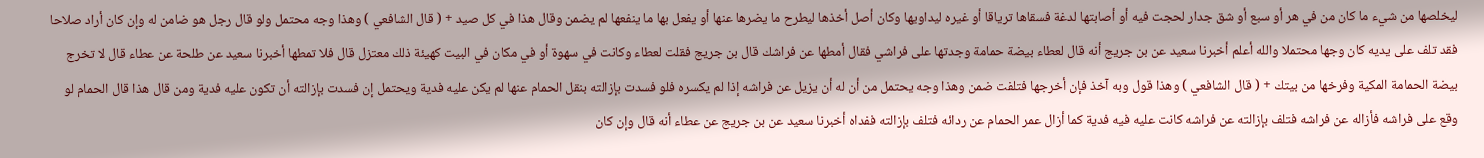ليخلصها من شيء ما كان من في هر أو سبع أو شق جدار لحجت فيه أو أصابتها لدغة فسقاها ترياقا أو غيره ليداويها وكان أصل أخذها ليطرح ما يضرها عنها أو يفعل بها ما ينفعها لم يضمن وقال هذا في كل صيد + ( قال الشافعي ) وهذا وجه محتمل ولو قال رجل هو ضامن له وإن كان أراد صلاحا فقد تلف على يديه كان وجها محتملا والله أعلم أخبرنا سعيد عن بن جريج أنه قال لعطاء بيضة حمامة وجدتها على فراشي فقال أمطها عن فراشك قال بن جريج فقلت لعطاء وكانت في سهوة أو في مكان في البيت كهيئة ذلك معتزل قال فلا تمطها أخبرنا سعيد عن طلحة عن عطاء قال لا تخرج بيضة الحمامة المكية وفرخها من بيتك + ( قال الشافعي ) وهذا قول وبه آخذ فإن أخرجها فتلفت ضمن وهذا وجه يحتمل من أن له أن يزيل عن فراشه إذا لم يكسره فلو فسدت بإزالته بنقل الحمام عنها لم يكن عليه فدية ويحتمل إن فسدت بإزالته أن تكون عليه فدية ومن قال هذا قال الحمام لو وقع على فراشه فأزاله عن فراشه فتلف بإزالته عن فراشه كانت عليه فيه فدية كما أزال عمر الحمام عن ردائه فتلف بإزالته ففداه أخبرنا سعيد عن بن جريج عن عطاء أنه قال وإن كان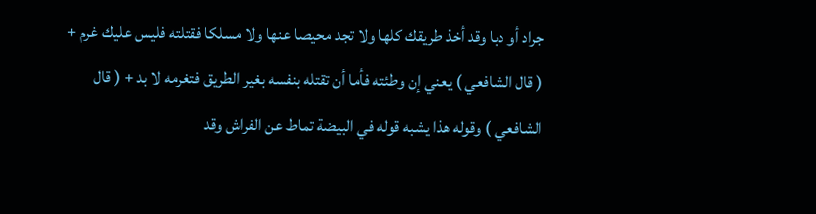جراد أو دبا وقد أخذ طريقك كلها ولا تجد محيصا عنها ولا مسلكا فقتلته فليس عليك غرم + ( قال الشافعي ) يعني إن وطئته فأما أن تقتله بنفسه بغير الطريق فتغرمه لا بد + ( قال الشافعي ) وقوله هذا يشبه قوله في البيضة تماط عن الفراش وقد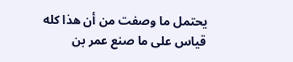يحتمل ما وصفت من أن هذا كله قياس على ما صنع عمر بن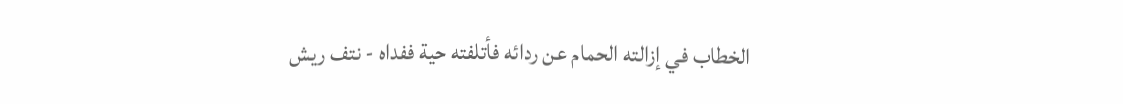الخطاب في إزالته الحمام عن ردائه فأتلفته حية ففداه - نتف ريش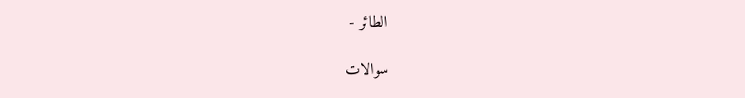الطائر -

سوالات